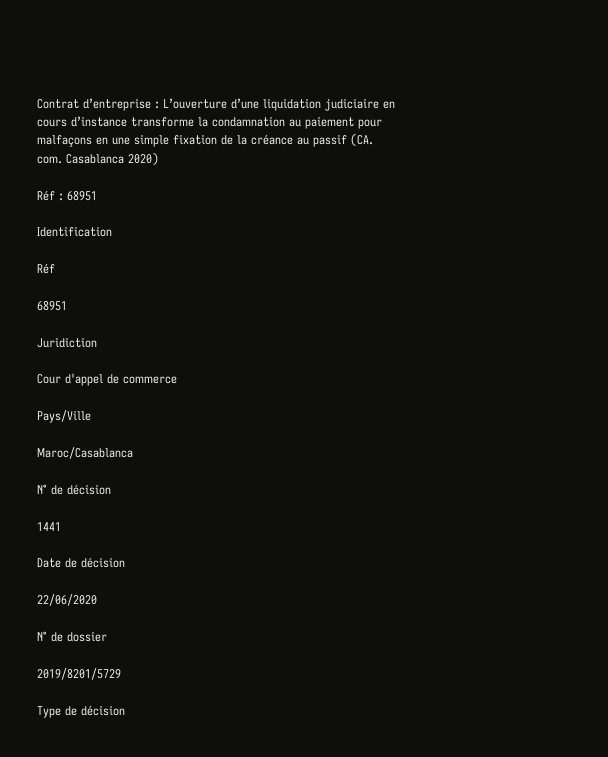Contrat d’entreprise : L’ouverture d’une liquidation judiciaire en cours d’instance transforme la condamnation au paiement pour malfaçons en une simple fixation de la créance au passif (CA. com. Casablanca 2020)

Réf : 68951

Identification

Réf

68951

Juridiction

Cour d'appel de commerce

Pays/Ville

Maroc/Casablanca

N° de décision

1441

Date de décision

22/06/2020

N° de dossier

2019/8201/5729

Type de décision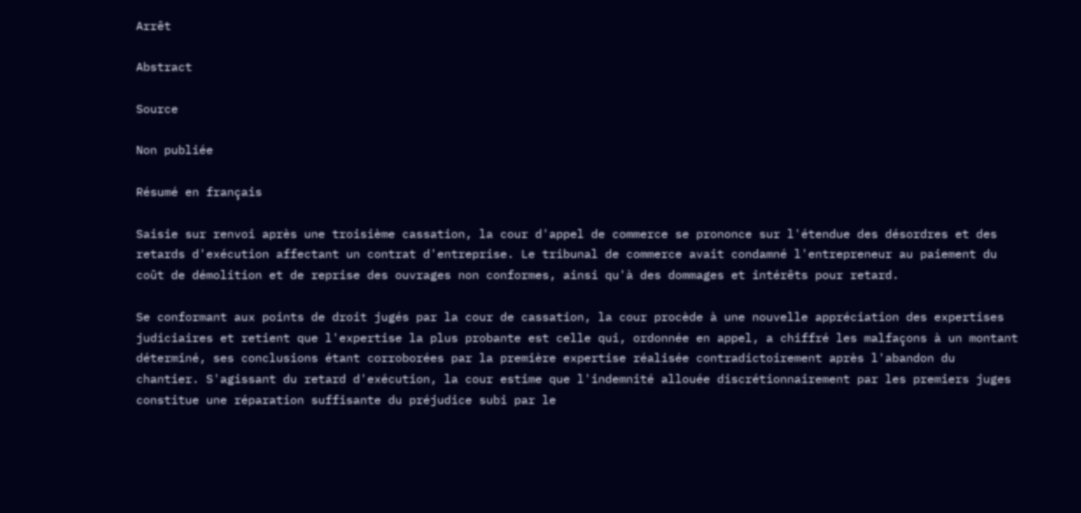Arrêt

Abstract

Source

Non publiée

Résumé en français

Saisie sur renvoi après une troisième cassation, la cour d'appel de commerce se prononce sur l'étendue des désordres et des retards d'exécution affectant un contrat d'entreprise. Le tribunal de commerce avait condamné l'entrepreneur au paiement du coût de démolition et de reprise des ouvrages non conformes, ainsi qu'à des dommages et intérêts pour retard.

Se conformant aux points de droit jugés par la cour de cassation, la cour procède à une nouvelle appréciation des expertises judiciaires et retient que l'expertise la plus probante est celle qui, ordonnée en appel, a chiffré les malfaçons à un montant déterminé, ses conclusions étant corroborées par la première expertise réalisée contradictoirement après l'abandon du chantier. S'agissant du retard d'exécution, la cour estime que l'indemnité allouée discrétionnairement par les premiers juges constitue une réparation suffisante du préjudice subi par le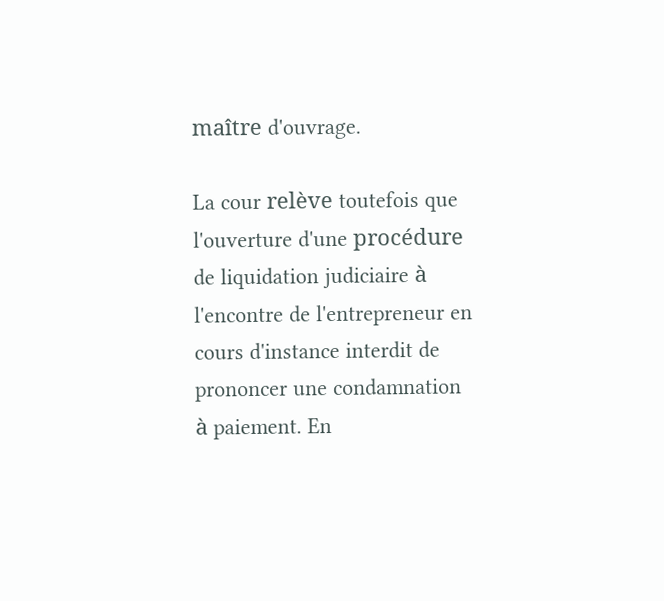maître d'ouvrage.

La cour relève toutefois que l'ouverture d'une procédure de liquidation judiciaire à l'encontre de l'entrepreneur en cours d'instance interdit de prononcer une condamnation à paiement. En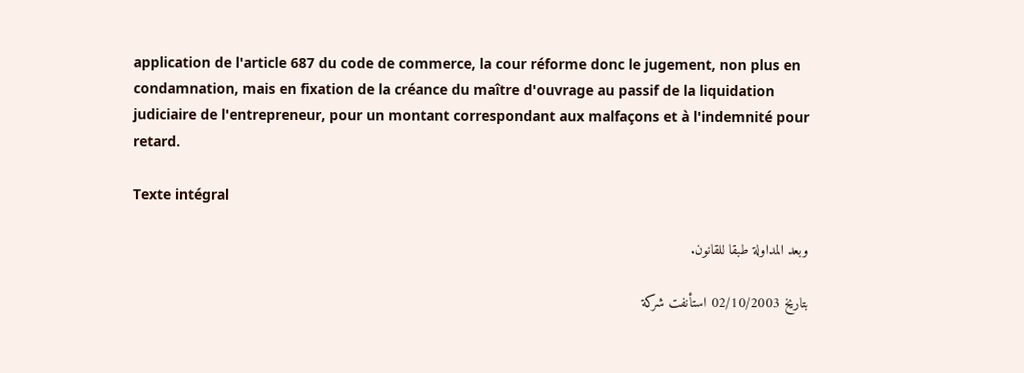application de l'article 687 du code de commerce, la cour réforme donc le jugement, non plus en condamnation, mais en fixation de la créance du maître d'ouvrage au passif de la liquidation judiciaire de l'entrepreneur, pour un montant correspondant aux malfaçons et à l'indemnité pour retard.

Texte intégral

وبعد المداولة طبقا للقانون.

بتاريخ 02/10/2003 استأنفت شركة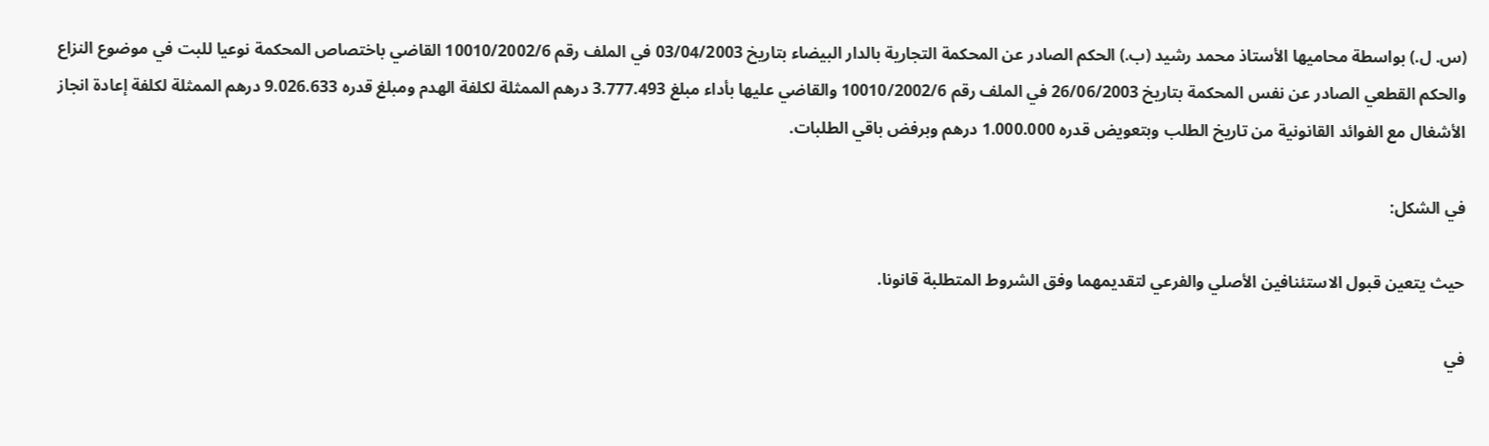(س. ل.) بواسطة محاميها الأستاذ محمد رشيد (ب.) الحكم الصادر عن المحكمة التجارية بالدار البيضاء بتاريخ 03/04/2003 في الملف رقم 10010/2002/6 القاضي باختصاص المحكمة نوعيا للبت في موضوع النزاع والحكم القطعي الصادر عن نفس المحكمة بتاريخ 26/06/2003 في الملف رقم 10010/2002/6 والقاضي عليها بأداء مبلغ 3.777.493 درهم الممثلة لكلفة الهدم ومبلغ قدره 9.026.633 درهم الممثلة لكلفة إعادة انجاز الأشغال مع الفوائد القانونية من تاريخ الطلب وبتعويض قدره 1.000.000 درهم وبرفض باقي الطلبات.

في الشكل:

حيث يتعين قبول الاستئنافين الأصلي والفرعي لتقديمهما وفق الشروط المتطلبة قانونا.

في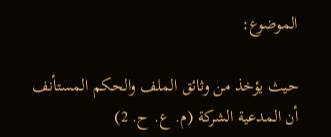الموضوع:

حيث يؤخذ من وثائق الملف والحكم المستأنف أن المدعية الشركة (م. ع. ح. 2)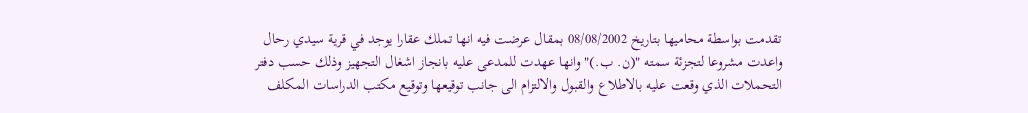تقدمت بواسطة محاميها بتاريخ 08/08/2002 بمقال عرضت فيه انها تملك عقارا يوجد في قرية سيدي رحال واعدت مشروعا لتجزئة سمته "(ن. ب.)" وانها عهدت للمدعى عليه بانجاز اشغال التجهيز وذلك حسب دفتر التحملات الذي وقعت عليه بالاطلاع والقبول والالتزام الى جانب توقيعها وتوقيع مكتب الدراسات المكلف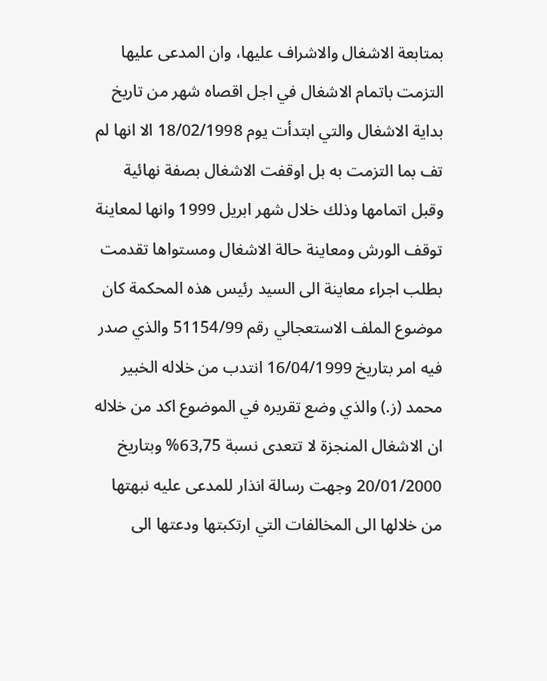بمتابعة الاشغال والاشراف عليها، وان المدعى عليها التزمت باتمام الاشغال في اجل اقصاه شهر من تاريخ بداية الاشغال والتي ابتدأت يوم 18/02/1998 الا انها لم تف بما التزمت به بل اوقفت الاشغال بصفة نهائية وقبل اتمامها وذلك خلال شهر ابريل 1999 وانها لمعاينة توقف الورش ومعاينة حالة الاشغال ومستواها تقدمت بطلب اجراء معاينة الى السيد رئيس هذه المحكمة كان موضوع الملف الاستعجالي رقم 51154/99 والذي صدر فيه امر بتاريخ 16/04/1999 انتدب من خلاله الخبير محمد (ز.) والذي وضع تقريره في الموضوع اكد من خلاله ان الاشغال المنجزة لا تتعدى نسبة 63,75% وبتاريخ 20/01/2000 وجهت رسالة انذار للمدعى عليه نبهتها من خلالها الى المخالفات التي ارتكبتها ودعتها الى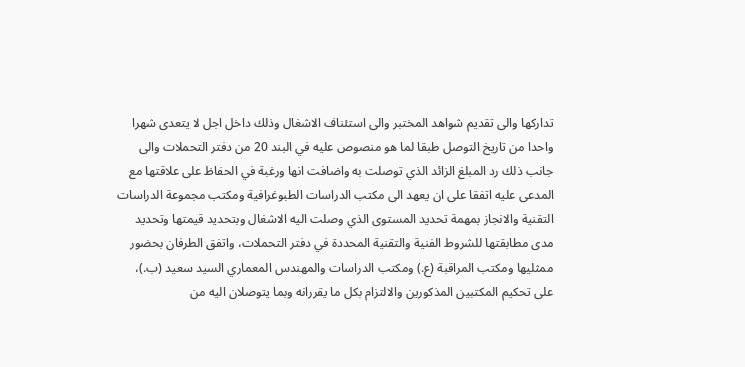تداركها والى تقديم شواهد المختبر والى استئناف الاشغال وذلك داخل اجل لا يتعدى شهرا واحدا من تاريخ التوصل طبقا لما هو منصوص عليه في البند 20 من دفتر التحملات والى جانب ذلك رد المبلغ الزائد الذي توصلت به واضافت انها ورغبة في الحفاظ على علاقتها مع المدعى عليه اتفقا على ان يعهد الى مكتب الدراسات الطبوغرافية ومكتب مجموعة الدراسات التقنية والانجاز بمهمة تحديد المستوى الذي وصلت اليه الاشغال وبتحديد قيمتها وتحديد مدى مطابقتها للشروط الفنية والتقنية المحددة في دفتر التحملات، واتفق الطرفان بحضور ممثليها ومكتب المراقبة (ع.) ومكتب الدراسات والمهندس المعماري السيد سعيد (ب.)، على تحكيم المكتبين المذكورين والالتزام بكل ما يقررانه وبما يتوصلان اليه من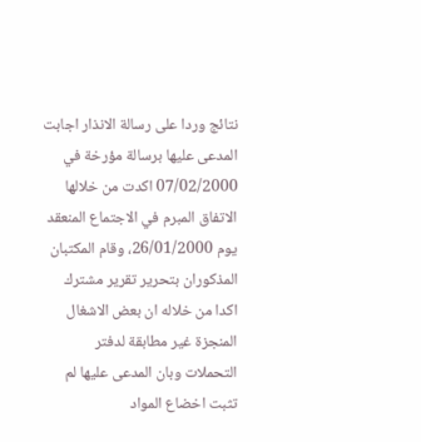نتائج وردا على رسالة الانذار اجابت المدعى عليها برسالة مؤرخة في 07/02/2000 اكدت من خلالها الاتفاق المبرم في الاجتماع المنعقد يوم 26/01/2000، وقام المكتبان المذكوران بتحرير تقرير مشترك اكدا من خلاله ان بعض الاشغال المنجزة غير مطابقة لدفتر التحملات وبان المدعى عليها لم تثبت اخضاع المواد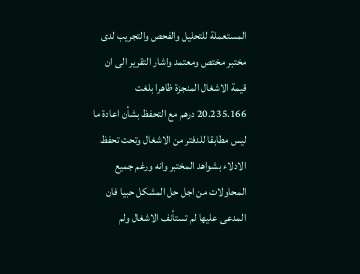المستعملة للتحليل والفحص والتجريب لدى مختبر مختص ومعتمد واشار التقرير الى ان قيمة الاشغال المنجزة ظاهرا بلغت 20.235.166 درهم مع التحفظ بشأن اعادة ما ليس مطابقا للدفتر من الاشغال وتحت تحفظ الادلاء بشواهد المختبر وانه ورغم جميع المحاولات من اجل حل المشكل حبيا فان المدعى عليها لم تستأنف الاشغال ولم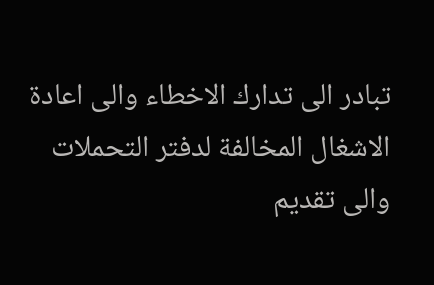تبادر الى تدارك الاخطاء والى اعادة الاشغال المخالفة لدفتر التحملات والى تقديم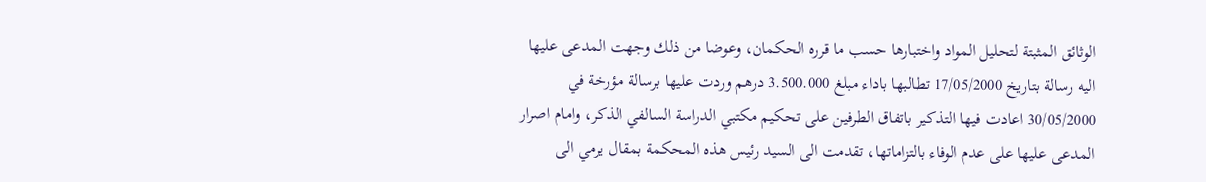الوثائق المثبتة لتحليل المواد واختبارها حسب ما قرره الحكمان، وعوضا من ذلك وجهت المدعى عليها اليه رسالة بتاريخ 17/05/2000 تطالبها باداء مبلغ 3.500.000 درهم وردت عليها برسالة مؤرخة في 30/05/2000 اعادت فيها التذكير باتفاق الطرفين على تحكيم مكتبي الدراسة السالفي الذكر، وامام اصرار المدعى عليها على عدم الوفاء بالتزاماتها، تقدمت الى السيد رئيس هذه المحكمة بمقال يرمي الى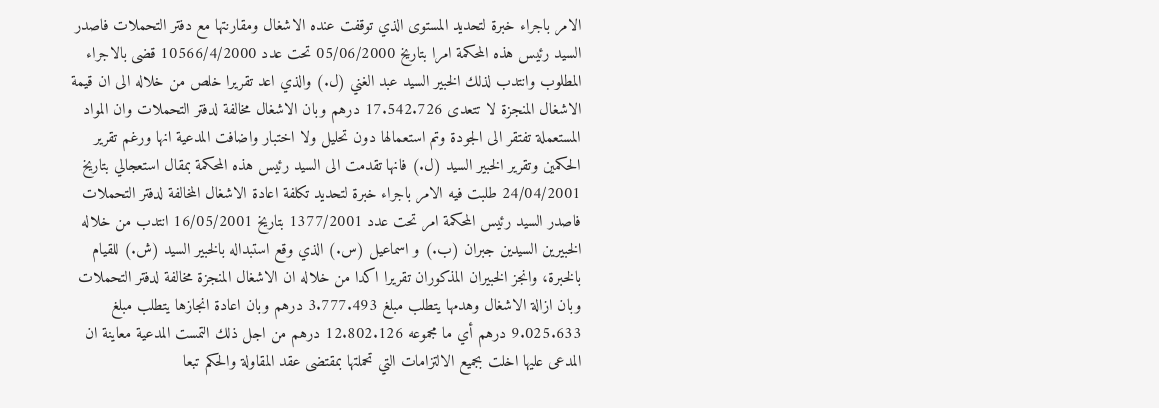الامر باجراء خبرة لتحديد المستوى الذي توقفت عنده الاشغال ومقارنتها مع دفتر التحملات فاصدر السيد رئيس هذه المحكمة امرا بتاريخ 05/06/2000 تحت عدد 10566/4/2000 قضى بالاجراء المطلوب وانتدب لذلك الخبير السيد عبد الغني (ل.) والذي اعد تقريرا خلص من خلاله الى ان قيمة الاشغال المنجزة لا تتعدى 17.542.726 درهم وبان الاشغال مخالفة لدفتر التحملات وان المواد المستعملة تفتقر الى الجودة وتم استعمالها دون تحليل ولا اختبار واضافت المدعية انها ورغم تقرير الحكمين وتقرير الخبير السيد (ل.) فانها تقدمت الى السيد رئيس هذه المحكمة بمقال استعجالي بتاريخ 24/04/2001 طلبت فيه الامر باجراء خبرة لتحديد تكلفة اعادة الاشغال المخالفة لدفتر التحملات فاصدر السيد رئيس المحكمة امر تحت عدد 1377/2001 بتاريخ 16/05/2001 انتدب من خلاله الخبيرين السيدين جبران (ب.) و اسماعيل (س.) الذي وقع استبداله بالخبير السيد (ش.) للقيام بالخبرة، وانجز الخبيران المذكوران تقريرا اكدا من خلاله ان الاشغال المنجزة مخالفة لدفتر التحملات وبان ازالة الاشغال وهدمها يتطلب مبلغ 3.777.493 درهم وبان اعادة انجازها يتطلب مبلغ 9.025.633 درهم أي ما مجموعه 12.802.126 درهم من اجل ذلك التمست المدعية معاينة ان المدعى عليها اخلت بجميع الالتزامات التي تحملتها بمقتضى عقد المقاولة والحكم تبعا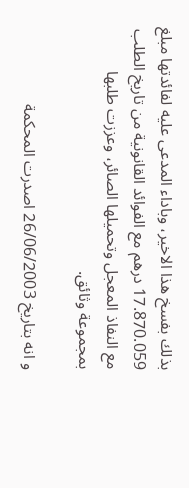بذلك بفسخ هذا الاخير، وباداء المدعى عليه لفائدتها مبلغ 17.870.059 درهم مع الفوائد القانونية من تاريخ الطلب مع النفاذ المعجل وتحميلها الصائر، وعززت طلبها بمجموعة وثائق.

و انه بتاريخ 26/06/2003 اصدرت المحكمة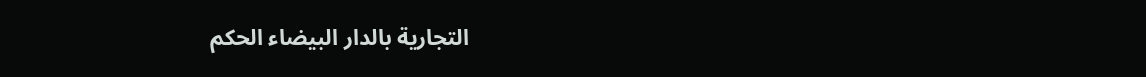التجارية بالدار البيضاء الحكم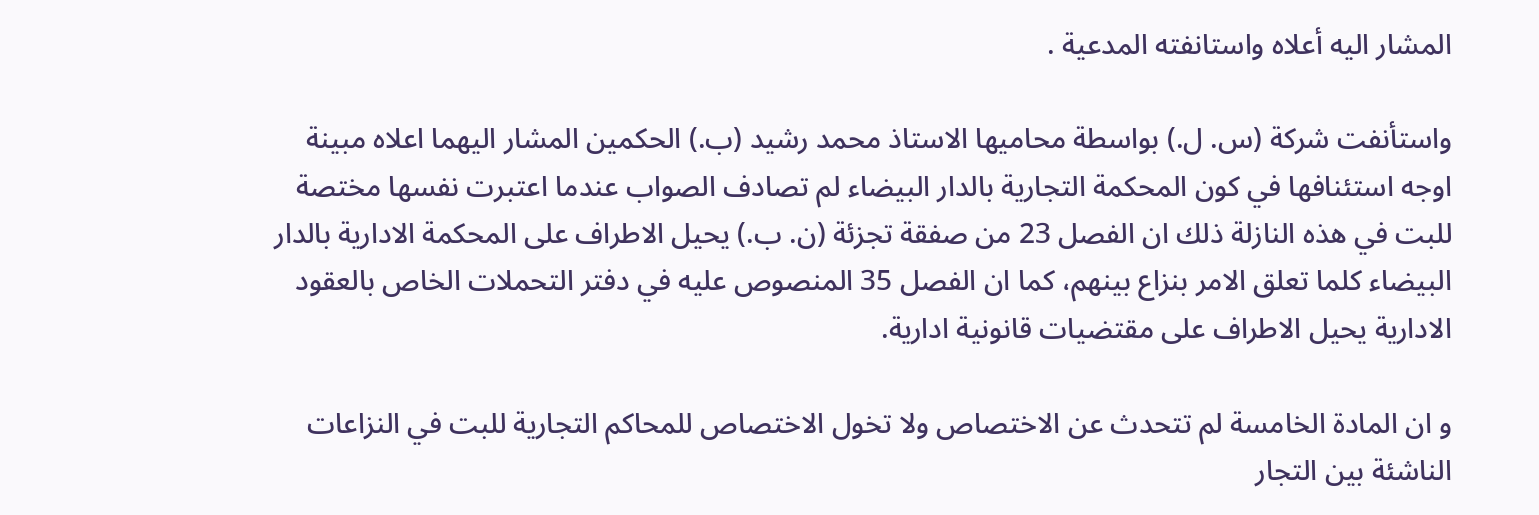المشار اليه أعلاه واستانفته المدعية .

واستأنفت شركة (س. ل.) بواسطة محاميها الاستاذ محمد رشيد (ب.) الحكمين المشار اليهما اعلاه مبينة اوجه استئنافها في كون المحكمة التجارية بالدار البيضاء لم تصادف الصواب عندما اعتبرت نفسها مختصة للبت في هذه النازلة ذلك ان الفصل 23 من صفقة تجزئة (ن. ب.) يحيل الاطراف على المحكمة الادارية بالدار البيضاء كلما تعلق الامر بنزاع بينهم، كما ان الفصل 35 المنصوص عليه في دفتر التحملات الخاص بالعقود الادارية يحيل الاطراف على مقتضيات قانونية ادارية.

و ان المادة الخامسة لم تتحدث عن الاختصاص ولا تخول الاختصاص للمحاكم التجارية للبت في النزاعات الناشئة بين التجار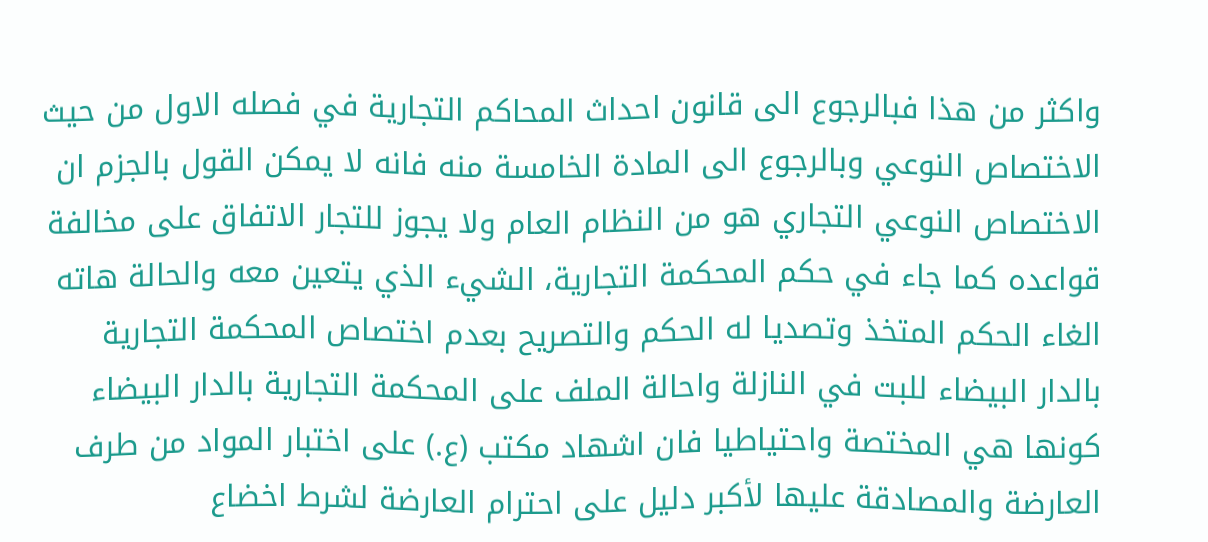واكثر من هذا فبالرجوع الى قانون احداث المحاكم التجارية في فصله الاول من حيث الاختصاص النوعي وبالرجوع الى المادة الخامسة منه فانه لا يمكن القول بالجزم ان الاختصاص النوعي التجاري هو من النظام العام ولا يجوز للتجار الاتفاق على مخالفة قواعده كما جاء في حكم المحكمة التجارية، الشيء الذي يتعين معه والحالة هاته الغاء الحكم المتخذ وتصديا له الحكم والتصريح بعدم اختصاص المحكمة التجارية بالدار البيضاء للبت في النازلة واحالة الملف على المحكمة التجارية بالدار البيضاء كونها هي المختصة واحتياطيا فان اشهاد مكتب (ع.) على اختبار المواد من طرف العارضة والمصادقة عليها لأكبر دليل على احترام العارضة لشرط اخضاع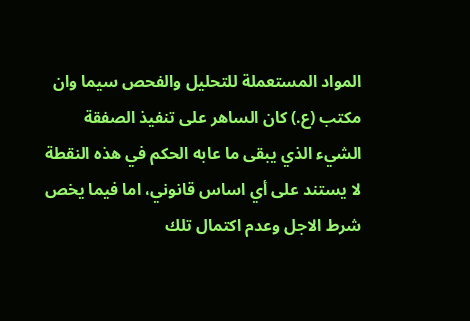المواد المستعملة للتحليل والفحص سيما وان مكتب (ع.) كان الساهر على تنفيذ الصفقة الشيء الذي يبقى ما عابه الحكم في هذه النقطة لا يستند على أي اساس قانوني، اما فيما يخص شرط الاجل وعدم اكتمال تلك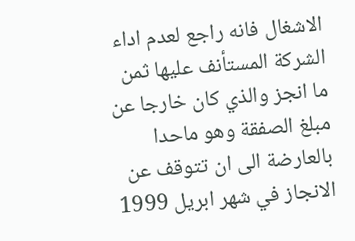الاشغال فانه راجع لعدم اداء الشركة المستأنف عليها ثمن ما انجز والذي كان خارجا عن مبلغ الصفقة وهو ماحدا بالعارضة الى ان تتوقف عن الانجاز في شهر ابريل 1999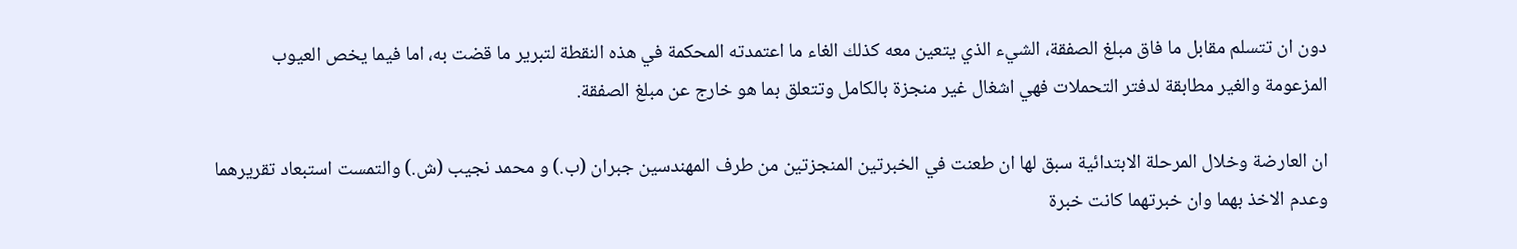دون ان تتسلم مقابل ما فاق مبلغ الصفقة، الشيء الذي يتعين معه كذلك الغاء ما اعتمدته المحكمة في هذه النقطة لتبرير ما قضت به، اما فيما يخص العيوب المزعومة والغير مطابقة لدفتر التحملات فهي اشغال غير منجزة بالكامل وتتعلق بما هو خارج عن مبلغ الصفقة.

ان العارضة وخلال المرحلة الابتدائية سبق لها ان طعنت في الخبرتين المنجزتين من طرف المهندسين جبران (ب.) و محمد نجيب (ش.) والتمست استبعاد تقريرهما وعدم الاخذ بهما وان خبرتهما كانت خبرة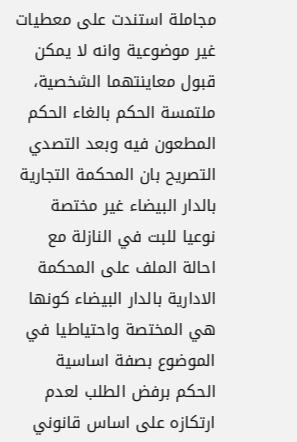مجاملة استندت على معطيات غير موضوعية وانه لا يمكن قبول معاينتهما الشخصية، ملتمسة الحكم بالغاء الحكم المطعون فيه وبعد التصدي التصريح بان المحكمة التجارية بالدار البيضاء غير مختصة نوعيا للبت في النازلة مع احالة الملف على المحكمة الادارية بالدار البيضاء كونها هي المختصة واحتياطيا في الموضوع بصفة اساسية الحكم برفض الطلب لعدم ارتكازه على اساس قانوني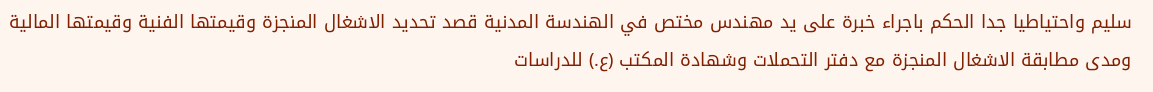سليم واحتياطيا جدا الحكم باجراء خبرة على يد مهندس مختص في الهندسة المدنية قصد تحديد الاشغال المنجزة وقيمتها الفنية وقيمتها المالية ومدى مطابقة الاشغال المنجزة مع دفتر التحملات وشهادة المكتب (ع.) للدراسات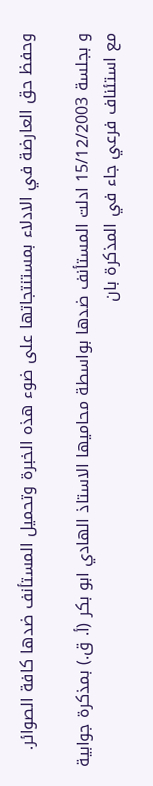وحفظ حق العارضة في الادلاء بمستنتجاتها على ضوء هذه الخبرة وتحميل المستأنف ضدها كافة الصوائر.

و بجلسة 15/12/2003 ادلت المستأنف ضدها بواسطة محاميها الاستاذ الهادي ابو بكر (أ. ق.) بمذكرة جوابية مع استئناف فرعي جاء في المذكرة بان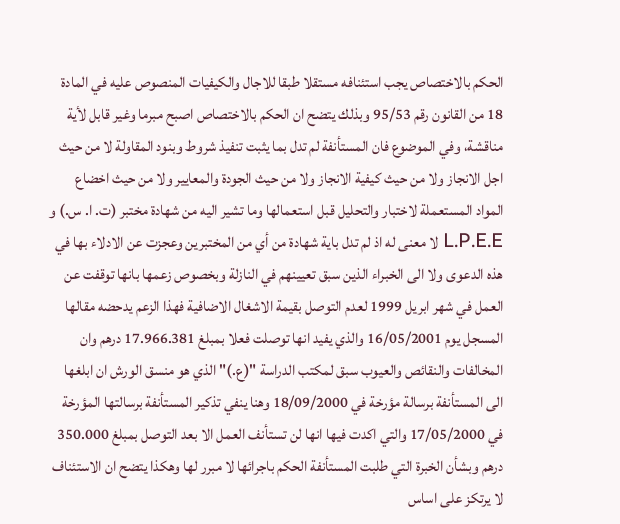الحكم بالاختصاص يجب استئنافه مستقلا طبقا للاجال والكيفيات المنصوص عليه في المادة 18 من القانون رقم 95/53 وبذلك يتضح ان الحكم بالاختصاص اصبح مبرما وغير قابل لأية مناقشة، وفي الموضوع فان المستأنفة لم تدل بما يثبت تنفيذ شروط وبنود المقاولة لا من حيث اجل الانجاز ولا من حيث كيفية الانجاز ولا من حيث الجودة والمعايير ولا من حيث اخضاع المواد المستعملة لاختبار والتحليل قبل استعمالها وما تشير اليه من شهادة مختبر (ت. ا. س.) و L.P.E.E لا معنى له اذ لم تدل باية شهادة من أي من المختبرين وعجزت عن الادلاء بها في هذه الدعوى ولا الى الخبراء الذين سبق تعيينهم في النازلة وبخصوص زعمها بانها توقفت عن العمل في شهر ابريل 1999 لعدم التوصل بقيمة الاشغال الاضافية فهذا الزعم يدحضه مقالها المسجل يوم 16/05/2001 والذي يفيد انها توصلت فعلا بمبلغ 17.966.381 درهم وان المخالفات والنقائص والعيوب سبق لمكتب الدراسة "(ع.)" الذي هو منسق الورش ان ابلغها الى المستأنفة برسالة مؤرخة في 18/09/2000 وهنا ينفي تذكير المستأنفة برسالتها المؤرخة في 17/05/2000 والتي اكدت فيها انها لن تستأنف العمل الا بعد التوصل بمبلغ 350.000 درهم وبشأن الخبرة التي طلبت المستأنفة الحكم باجرائها لا مبرر لها وهكذا يتضح ان الاستئناف لا يرتكز على اساس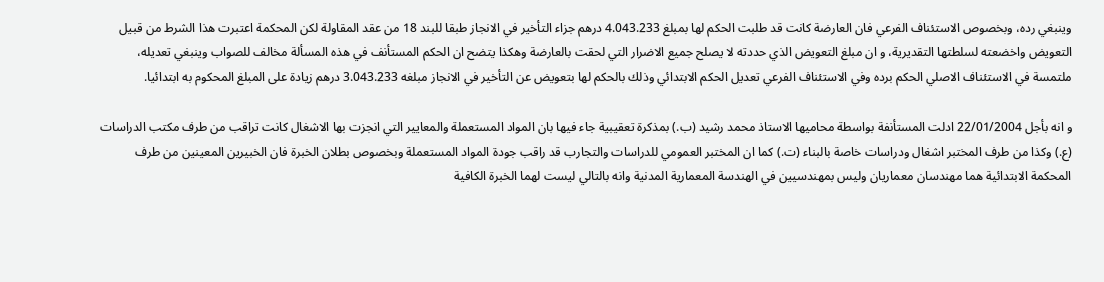وينبغي رده، وبخصوص الاستئناف الفرعي فان العارضة كانت قد طلبت الحكم لها بمبلغ 4.043.233 درهم جزاء التأخير في الانجاز طبقا للبند 18 من عقد المقاولة لكن المحكمة اعتبرت هذا الشرط من قبيل التعويض واخضعته لسلطتها التقديرية، و ان مبلغ التعويض الذي حددته لا يصلح جميع الاضرار التي لحقت بالعارضة وهكذا يتضح ان الحكم المستأنف في هذه المسألة مخالف للصواب وينبغي تعديله، ملتمسة في الاستئناف الاصلي الحكم برده وفي الاستئناف الفرعي تعديل الحكم الابتدائي وذلك بالحكم لها بتعويض عن التأخير في الانجاز مبلغه 3.043.233 درهم زيادة على المبلغ المحكوم به ابتدائيا.

و انه بأجل 22/01/2004 ادلت المستأنفة بواسطة محاميها الاستاذ محمد رشيد (ب.) بمذكرة تعقيبية جاء فيها بان المواد المستعملة والمعايير التي انجزت بها الاشغال كانت تراقب من طرف مكتب الدراسات (ع.) وكذا من طرف المختبر اشغال ودراسات خاصة بالبناء (ت.) كما ان المختبر العمومي للدراسات والتجارب قد راقب جودة المواد المستعملة وبخصوص بطلان الخبرة فان الخبيرين المعينين من طرف المحكمة الابتدائية هما مهندسان معماريان وليس بمهندسيين في الهندسة المعمارية المدنية وانه بالتالي ليست لهما الخبرة الكافية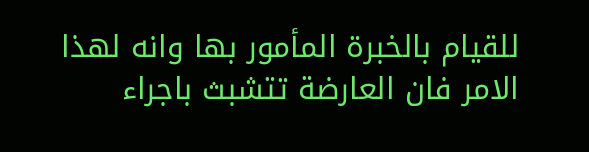للقيام بالخبرة المأمور بها وانه لهذا الامر فان العارضة تتشبث باجراء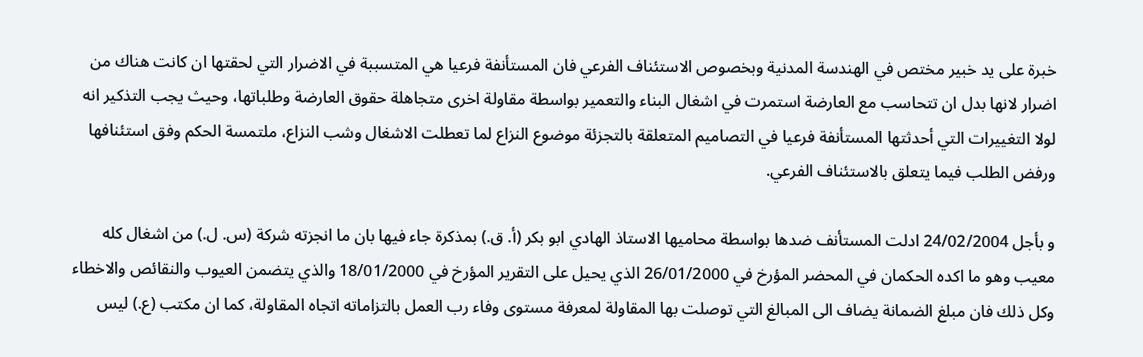خبرة على يد خبير مختص في الهندسة المدنية وبخصوص الاستئناف الفرعي فان المستأنفة فرعيا هي المتسببة في الاضرار التي لحقتها ان كانت هناك من اضرار لانها بدل ان تتحاسب مع العارضة استمرت في اشغال البناء والتعمير بواسطة مقاولة اخرى متجاهلة حقوق العارضة وطلباتها، وحيث يجب التذكير انه لولا التغييرات التي أحدثتها المستأنفة فرعيا في التصاميم المتعلقة بالتجزئة موضوع النزاع لما تعطلت الاشغال وشب النزاع، ملتمسة الحكم وفق استئنافها ورفض الطلب فيما يتعلق بالاستئناف الفرعي.

و بأجل 24/02/2004 ادلت المستأنف ضدها بواسطة محاميها الاستاذ الهادي ابو بكر (أ. ق.) بمذكرة جاء فيها بان ما انجزته شركة (س. ل.) من اشغال كله معيب وهو ما اكده الحكمان في المحضر المؤرخ في 26/01/2000 الذي يحيل على التقرير المؤرخ في 18/01/2000 والذي يتضمن العيوب والنقائص والاخطاء وكل ذلك فان مبلغ الضمانة يضاف الى المبالغ التي توصلت بها المقاولة لمعرفة مستوى وفاء رب العمل بالتزاماته اتجاه المقاولة، كما ان مكتب (ع.) ليس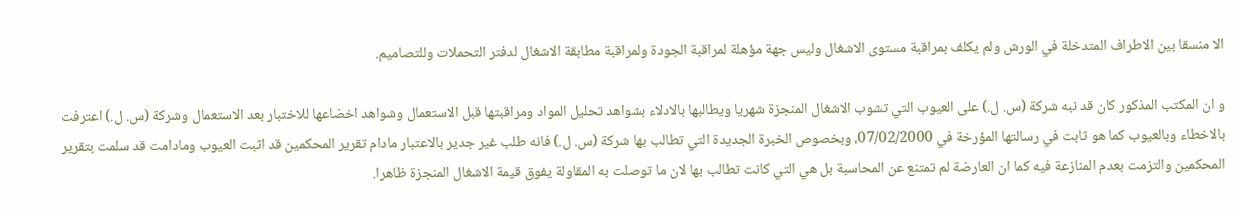الا منسقا بين الاطراف المتدخلة في الورش ولم يكلف بمراقبة مستوى الاشغال وليس جهة مؤهلة لمراقبة الجودة ولمراقبة مطابقة الاشغال لدفتر التحملات وللتصاميم.

و ان المكتب المذكور كان قد نبه شركة (س. ل.) على العيوب التي تشوب الاشغال المنجزة شهريا ويطالبها بالادلاء بشواهد تحليل المواد ومراقبتها قبل الاستعمال وشواهد اخضاعها للاختبار بعد الاستعمال وشركة (س. ل.) اعترفت بالاخطاء وبالعيوب كما هو ثابت في رسالتها المؤرخة في 07/02/2000، وبخصوص الخبرة الجديدة التي تطالب بها شركة (س. ل.) فانه طلب غير جدير بالاعتبار مادام تقرير المحكمين قد اثبت العيوب ومادامت قد سلمت بتقرير المحكمين والتزمت بعدم المنازعة فيه كما ان العارضة لم تمتنع عن المحاسبة بل هي التي كانت تطالب بها لان ما توصلت به المقاولة يفوق قيمة الاشغال المنجزة ظاهرا.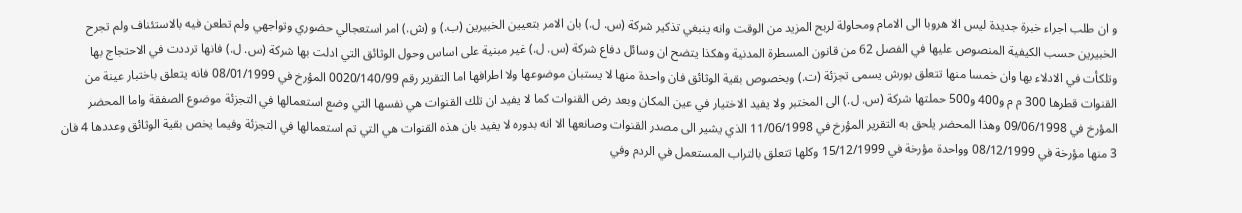و ان طلب اجراء خبرة جديدة ليس الا هروبا الى الامام ومحاولة لربح المزيد من الوقت وانه ينبغي تذكير شركة (س. ل.) بان الامر بتعيين الخبيرين (ب.) و (ش.) امر استعجالي حضوري وتواجهي ولم تطعن فيه بالاستئناف ولم تجرح الخبيرين حسب الكيفية المنصوص عليها في الفصل 62 من قانون المسطرة المدنية وهكذا يتضح ان وسائل دفاع شركة (س. ل.) غير مبنية على اساس وحول الوثائق التي ادلت بها شركة (س. ل.) فانها ترددت في الاحتجاج بها وتلكأت في الادلاء بها وان خمسا منها تتعلق بورش يسمى تجزئة (ت.) وبخصوص بقية الوثائق فان واحدة منها لا يستبان موضوعها ولا اطرافها اما التقرير رقم 0020/140/99 المؤرخ في 08/01/1999 فانه يتعلق باختبار عينة من القنوات قطرها 300 م م و400 و500 حملتها شركة (س. ل.) الى المختبر ولا يفيد الاختيار في عين المكان وبعد رض القنوات كما لا يفيد ان تلك القنوات هي نفسها التي وضع استعمالها في التجزئة موضوع الصفقة واما المحضر المؤرخ في 09/06/1998 وهذا المحضر يلحق به التقرير المؤرخ في 11/06/1998 الذي يشير الى مصدر القنوات وصانعها الا انه بدوره لا يفيد بان هذه القنوات هي التي تم استعمالها في التجزئة وفيما يخص بقية الوثائق وعددها 4 فان 3 منها مؤرخة في 08/12/1999 وواحدة مؤرخة في 15/12/1999 وكلها تتعلق بالتراب المستعمل في الردم وفي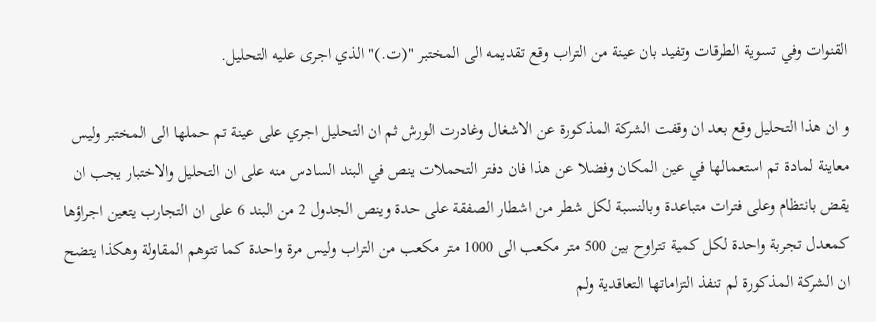القنوات وفي تسوية الطرقات وتفيد بان عينة من التراب وقع تقديمه الى المختبر "(ت.)" الذي اجرى عليه التحليل.

و ان هذا التحليل وقع بعد ان وقفت الشركة المذكورة عن الاشغال وغادرت الورش ثم ان التحليل اجري على عينة تم حملها الى المختبر وليس معاينة لمادة تم استعمالها في عين المكان وفضلا عن هذا فان دفتر التحملات ينص في البند السادس منه على ان التحليل والاختبار يجب ان يقض بانتظام وعلى فترات متباعدة وبالنسبة لكل شطر من اشطار الصفقة على حدة وينص الجدول 2 من البند 6 على ان التجارب يتعين اجراؤها كمعدل تجربة واحدة لكل كمية تتراوح بين 500 متر مكعب الى 1000 متر مكعب من التراب وليس مرة واحدة كما تتوهم المقاولة وهكذا يتضح ان الشركة المذكورة لم تنفذ التزاماتها التعاقدية ولم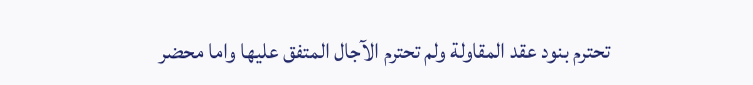تحترم بنود عقد المقاولة ولم تحترم الآجال المتفق عليها واما محضر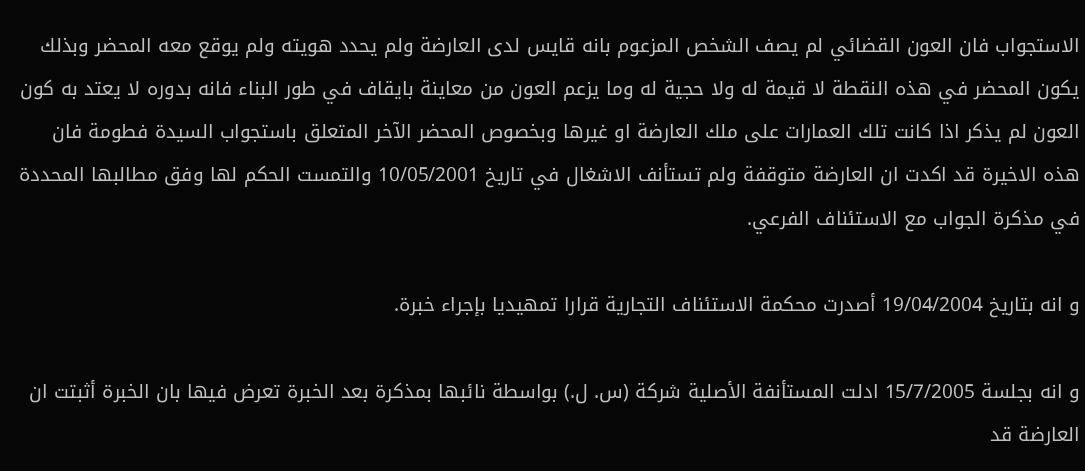الاستجواب فان العون القضائي لم يصف الشخص المزعوم بانه قايس لدى العارضة ولم يحدد هويته ولم يوقع معه المحضر وبذلك يكون المحضر في هذه النقطة لا قيمة له ولا حجية له وما يزعم العون من معاينة بايقاف في طور البناء فانه بدوره لا يعتد به كون العون لم يذكر اذا كانت تلك العمارات على ملك العارضة او غيرها وبخصوص المحضر الآخر المتعلق باستجواب السيدة فطومة فان هذه الاخيرة قد اكدت ان العارضة متوقفة ولم تستأنف الاشغال في تاريخ 10/05/2001 والتمست الحكم لها وفق مطالبها المحددة في مذكرة الجواب مع الاستئناف الفرعي.

و انه بتاريخ 19/04/2004 أصدرت محكمة الاستئناف التجارية قرارا تمهيديا بإجراء خبرة.

و انه بجلسة 15/7/2005 ادلت المستأنفة الأصلية شركة (س. ل.) بواسطة نائبها بمذكرة بعد الخبرة تعرض فيها بان الخبرة أثبتت ان العارضة قد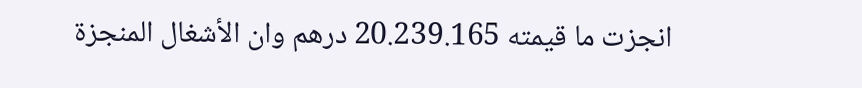انجزت ما قيمته 20.239.165 درهم وان الأشغال المنجزة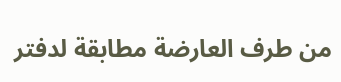من طرف العارضة مطابقة لدفتر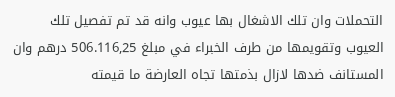التحملات وان تلك الاشغال بها عيوب وانه قد تم تفصيل تلك العيوب وتقويمها من طرف الخبراء في مبلغ 506.116,25 درهم وان المستانف ضدها لازال بذمتها تجاه العارضة ما قيمته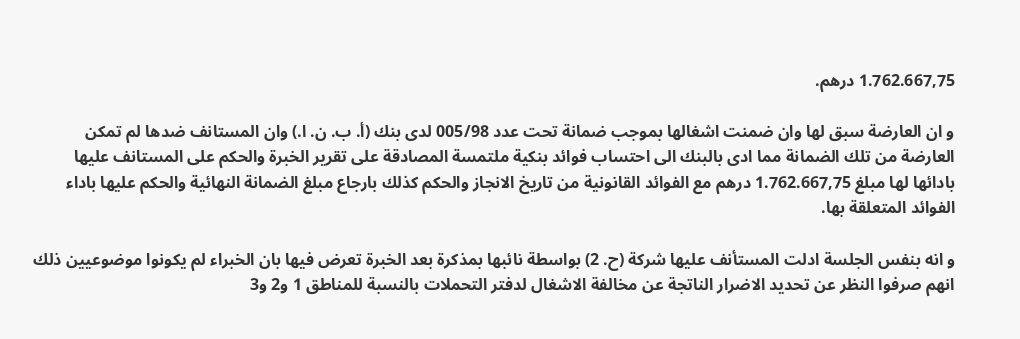1.762.667,75 درهم.

و ان العارضة سبق لها وان ضمنت اشغالها بموجب ضمانة تحت عدد 005/98 لدى بنك (أ. ب. ن. ا.) وان المستانف ضدها لم تمكن العارضة من تلك الضمانة مما ادى بالبنك الى احتساب فوائد بنكية ملتمسة المصادقة على تقرير الخبرة والحكم على المستانف عليها بادائها لها مبلغ 1.762.667,75 درهم مع الفوائد القانونية من تاريخ الانجاز والحكم كذلك بارجاع مبلغ الضمانة النهائية والحكم عليها باداء الفوائد المتعلقة بها.

و انه بنفس الجلسة ادلت المستأنف عليها شركة (ح. 2) بواسطة نائبها بمذكرة بعد الخبرة تعرض فيها بان الخبراء لم يكونوا موضوعيين ذلك انهم صرفوا النظر عن تحديد الاضرار الناتجة عن مخالفة الاشغال لدفتر التحملات بالنسبة للمناطق 1 و2 و3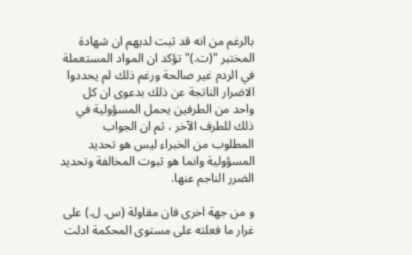بالرغم من انه قد ثبت لديهم ان شهادة المختبر "(ت.)" تؤكد ان المواد المستعملة في الردم غير صالحة ورغم ذلك لم يحددوا الاضرار الناتجة عن ذلك بدعوى ان كل واحد من الطرفين يحمل المسؤولية في ذلك للطرف الآخر ، ثم ان الجواب المطلوب من الخبراء ليس هو تحديد المسؤولية وانما هو ثبوت المخالفة وتحديد الضرر الناجم عنها.

و من جهة اخرى فان مقاولة (س. ل.) على غرار ما فعلته على مستوى المحكمة ادلت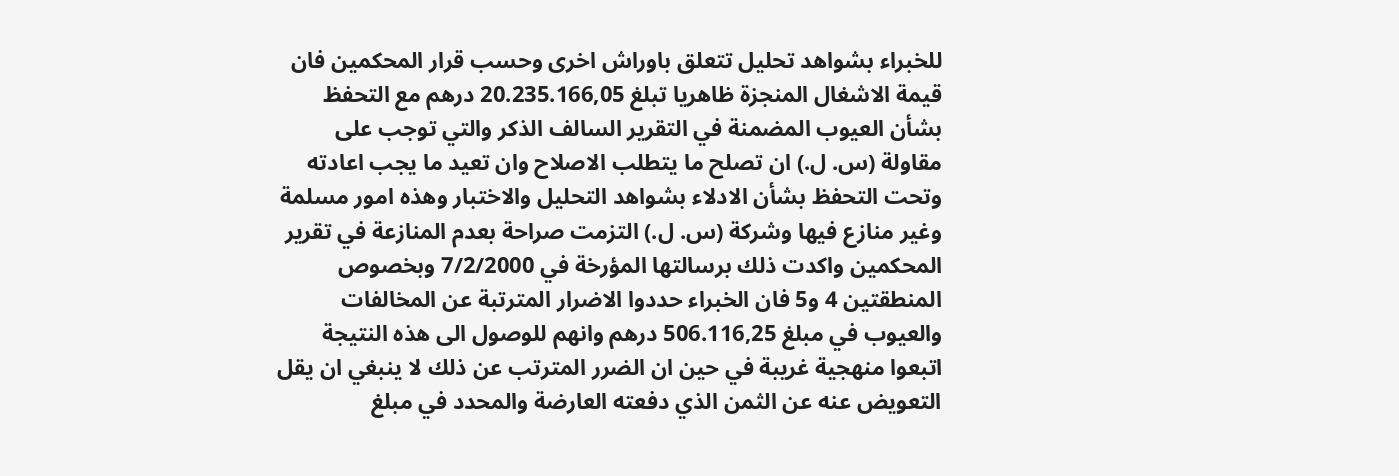للخبراء بشواهد تحليل تتعلق باوراش اخرى وحسب قرار المحكمين فان قيمة الاشغال المنجزة ظاهريا تبلغ 20.235.166,05 درهم مع التحفظ بشأن العيوب المضمنة في التقرير السالف الذكر والتي توجب على مقاولة (س. ل.) ان تصلح ما يتطلب الاصلاح وان تعيد ما يجب اعادته وتحت التحفظ بشأن الادلاء بشواهد التحليل والاختبار وهذه امور مسلمة وغير منازع فيها وشركة (س. ل.) التزمت صراحة بعدم المنازعة في تقرير المحكمين واكدت ذلك برسالتها المؤرخة في 7/2/2000 وبخصوص المنطقتين 4 و5 فان الخبراء حددوا الاضرار المترتبة عن المخالفات والعيوب في مبلغ 506.116,25 درهم وانهم للوصول الى هذه النتيجة اتبعوا منهجية غريبة في حين ان الضرر المترتب عن ذلك لا ينبغي ان يقل التعويض عنه عن الثمن الذي دفعته العارضة والمحدد في مبلغ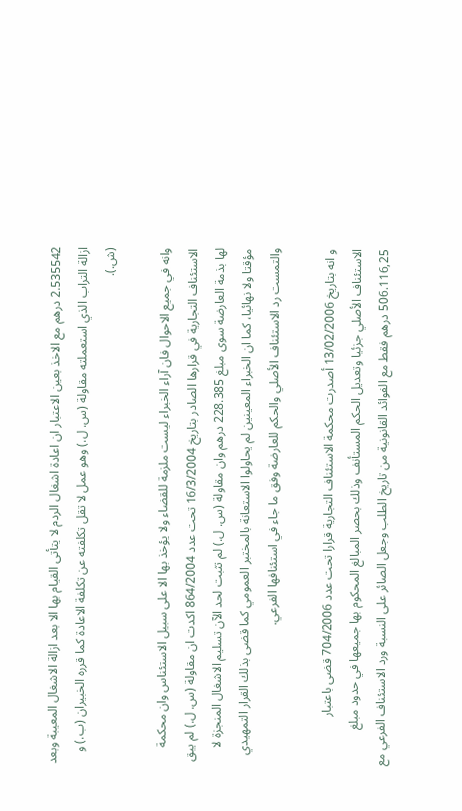2.535542 درهم مع الاخذ بعين الاعتبار ان اعادة اشغال الردم لا يتأتى القيام بها الا بعد ازالة الاشغال المعيبة وبعد ازالة التراب الذي استعملته مقاولة (س. ل.) وهو عمل لا تقل تكلفته عن تكلفة الاعادة كما قرره الخبيران (ب.) و (ش.).

وانه في جميع الاحوال فان آراء الخبراء ليست ملزمة للقضاء ولا يؤخذ بها الا على سبيل الاستئناس وان محكمة الاستئناف التجارية في قرارها الصادر بتاريخ 16/3/2004 تحت عدد 864/2004 اكدت ان مقاولة (س. ل.) لم يبق لها بذمة العارضة سوى مبلغ 228.385 درهم وان مقاولة (س. ل.) لم تثبت لحد الآن تسليم الاشغال المنجزة لا مؤقتا ولا نهائيا، كما ان الخبراء المعينين لم يحاولوا الاستعانة بالمختبر العمومي كما قضى بذلك القرار التمهيدي والتمست رد الاستئناف الأصلي والحكم للعارضة وفق ما جاء في استئنافها الفرعي.

و انه بتاريخ 13/02/2006 أصدرت محكمة الاستئناف التجارية قرارا تحت عدد 704/2006 قضى باعتبار الاستئناف الأصلي جزئيا وتعديل الحكم المستأنف وذلك بحصر المبالغ المحكوم بها جميعها في حدود مبلغ 506.116,25 درهم فقط مع الفوائد القانونية من تاريخ الطلب وجعل الصائر على النسبة ورد الاستئناف الفرعي مع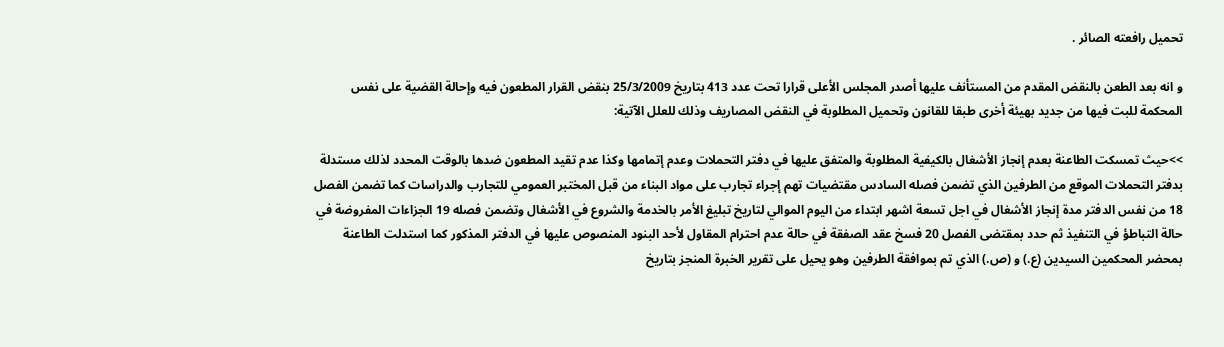تحميل رافعته الصائر .

و انه بعد الطعن بالنقض المقدم من المستأنف عليها أصدر المجلس الأعلى قرارا تحت عدد 413 بتاريخ 25/3/2009 بنقض القرار المطعون فيه وإحالة القضية على نفس المحكمة للبت فيها من جديد بهيئة أخرى طبقا للقانون وتحميل المطلوبة في النقض المصاريف وذلك للعلل الآتية:

>>حيث تمسكت الطاعنة بعدم إنجاز الأشغال بالكيفية المطلوبة والمتفق عليها في دفتر التحملات وعدم إتمامها وكذا عدم تقيد المطعون ضدها بالوقت المحدد لذلك مستدلة بدفتر التحملات الموقع من الطرفين الذي تضمن فصله السادس مقتضيات تهم إجراء تجارب على مواد البناء من قبل المختبر العمومي للتجارب والدراسات كما تضمن الفصل 18 من نفس الدفتر مدة إنجاز الأشغال في اجل تسعة اشهر ابتداء من اليوم الموالي لتاريخ تبليغ الأمر بالخدمة والشروع في الأشغال وتضمن فصله 19 الجزاءات المفروضة في حالة التباطؤ في التنفيذ ثم حدد بمقتضى الفصل 20 فسخ عقد الصفقة في حالة عدم احترام المقاول لأحد البنود المنصوص عليها في الدفتر المذكور كما استدلت الطاعنة بمحضر المحكمين السيدين (ع.) و (ص.) الذي تم بموافقة الطرفين وهو يحيل على تقرير الخبرة المنجز بتاريخ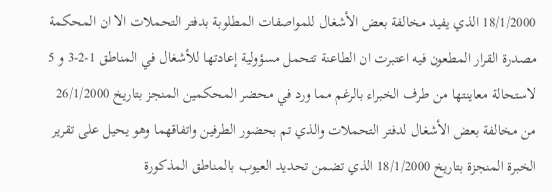18/1/2000 الذي يفيد مخالفة بعض الأشغال للمواصفات المطلوبة بدفتر التحملات الا ان المحكمة مصدرة القرار المطعون فيه اعتبرت ان الطاعنة تتحمل مسؤولية إعادتها للأشغال في المناطق 1-2-3 و 5 لاستحالة معاينتها من طرف الخبراء بالرغم مما ورد في محضر المحكمين المنجز بتاريخ 26/1/2000 من مخالفة بعض الأشغال لدفتر التحملات والذي تم بحضور الطرفين واتفاقهما وهو يحيل على تقرير الخبرة المنجزة بتاريخ 18/1/2000 الذي تضمن تحديد العيوب بالمناطق المذكورة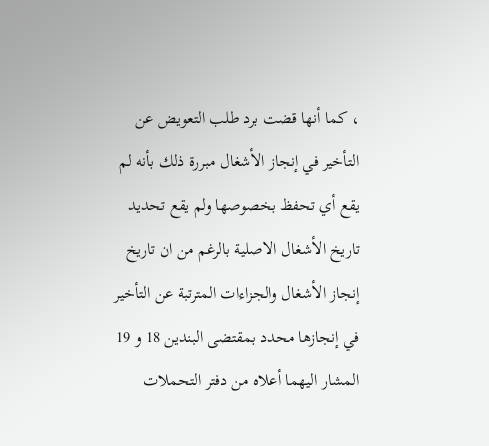، كما أنها قضت برد طلب التعويض عن التأخير في إنجاز الأشغال مبررة ذلك بأنه لم يقع أي تحفظ بخصوصها ولم يقع تحديد تاريخ الأشغال الاصلية بالرغم من ان تاريخ إنجاز الأشغال والجزاءات المترتبة عن التأخير في إنجازها محدد بمقتضى البندين 18 و 19 المشار اليهما أعلاه من دفتر التحملات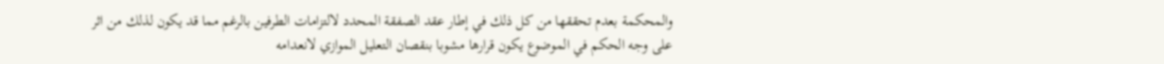والمحكمة بعدم تحققها من كل ذلك في إطار عقد الصفقة المحدد لالتزامات الطرفين بالرغم مما قد يكون لذلك من اثر على وجه الحكم في الموضوع يكون قرارها مشوبا بنقصان التعليل الموازي لانعدامه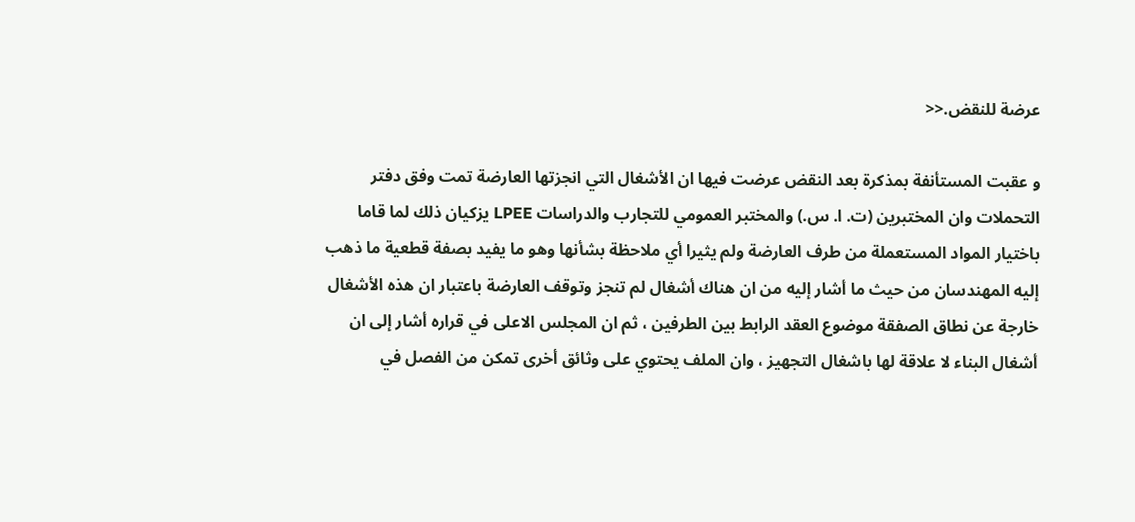عرضة للنقض.<<

و عقبت المستأنفة بمذكرة بعد النقض عرضت فيها ان الأشغال التي انجزتها العارضة تمت وفق دفتر التحملات وان المختبرين (ت. ا. س.) والمختبر العمومي للتجارب والدراسات LPEE يزكيان ذلك لما قاما باختيار المواد المستعملة من طرف العارضة ولم يثيرا أي ملاحظة بشأنها وهو ما يفيد بصفة قطعية ما ذهب إليه المهندسان من حيث ما أشار إليه من ان هناك أشغال لم تنجز وتوقف العارضة باعتبار ان هذه الأشغال خارجة عن نطاق الصفقة موضوع العقد الرابط بين الطرفين ، ثم ان المجلس الاعلى في قراره أشار إلى ان أشغال البناء لا علاقة لها باشغال التجهيز ، وان الملف يحتوي على وثائق أخرى تمكن من الفصل في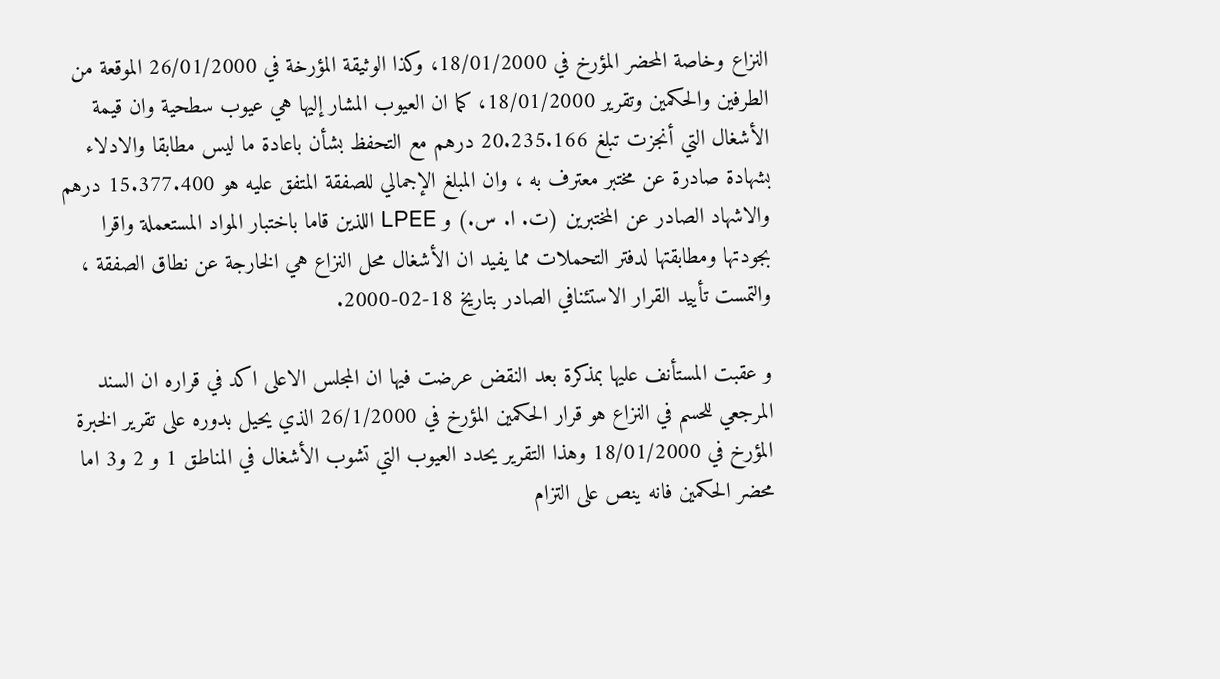النزاع وخاصة المحضر المؤرخ في 18/01/2000، وكذا الوثيقة المؤرخة في 26/01/2000 الموقعة من الطرفين والحكمين وتقرير 18/01/2000، كما ان العيوب المشار إليها هي عيوب سطحية وان قيمة الأشغال التي أنجزت تبلغ 20.235.166 درهم مع التحفظ بشأن باعادة ما ليس مطابقا والادلاء بشهادة صادرة عن مختبر معترف به ، وان المبلغ الإجمالي للصفقة المتفق عليه هو 15.377.400 درهم والاشهاد الصادر عن المختبرين (ت. ا. س.) و LPEE اللذين قاما باختبار المواد المستعملة واقرا بجودتها ومطابقتها لدفتر التحملات مما يفيد ان الأشغال محل النزاع هي الخارجة عن نطاق الصفقة ، والتمست تأييد القرار الاستئنافي الصادر بتاريخ 18-02-2000.

و عقبت المستأنف عليها بمذكرة بعد النقض عرضت فيها ان المجلس الاعلى اكد في قراره ان السند المرجعي للحسم في النزاع هو قرار الحكمين المؤرخ في 26/1/2000 الذي يحيل بدوره على تقرير الخبرة المؤرخ في 18/01/2000 وهذا التقرير يحدد العيوب التي تشوب الأشغال في المناطق 1 و 2 و3 اما محضر الحكمين فانه ينص على التزام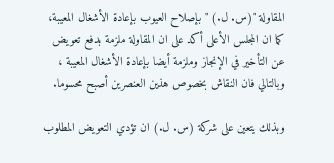المقاولة "(س. ل.) " بإصلاح العيوب بإعادة الأشغال المعيبة، كما ان المجلس الأعلى أكد على ان المقاولة ملزمة بدفع تعويض عن التأخير في الإنجاز وملزمة أيضا بإعادة الأشغال المعيبة ، وبالتالي فان النقاش بخصوص هذين العنصرين أصبح محسوما.

وبذلك يتعين على شركة (س. ل.) ان تؤدي التعويض المطلوب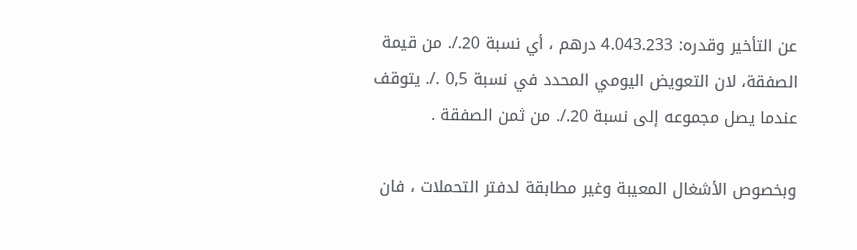عن التأخير وقدره: 4.043.233 درهم ، أي نسبة 20./. من قيمة الصفقة، لان التعويض اليومي المحدد في نسبة 0,5 ./. يتوقف عندما يصل مجموعه إلى نسبة 20./. من ثمن الصفقة .

وبخصوص الأشغال المعيبة وغير مطابقة لدفتر التحملات ، فان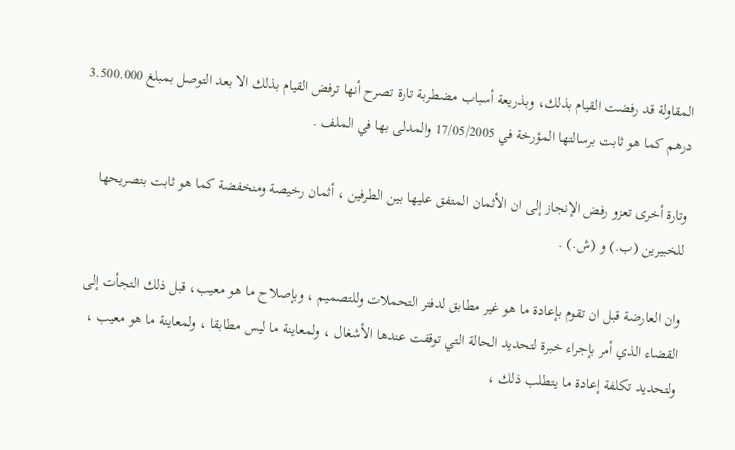المقاولة قد رفضت القيام بذلك، وبذريعة أسباب مضطربة تارة تصرح أنها ترفض القيام بذلك الا بعد التوصل بمبلغ 3.500.000 درهم كما هو ثابت برسالتها المؤرخة في 17/05/2005 والمدلى بها في الملف .

وتارة أخرى تعزو رفض الإنجاز إلى ان الأثمان المتفق عليها بين الطرفين ، أثمان رخيصة ومنخفضة كما هو ثابت بتصريحها للخبيرين (ب.) و (ش.) .

وان العارضة قبل ان تقوم بإعادة ما هو غير مطابق لدفتر التحملات وللتصميم ، وبإصلاح ما هو معيب، قبل ذلك التجأت إلى القضاء الذي أمر بإجراء خبرة لتحديد الحالة التي توقفت عندها الأشغال ، ولمعاينة ما ليس مطابقا ، ولمعاينة ما هو معيب ، ولتحديد تكلفة إعادة ما يتطلب ذلك ،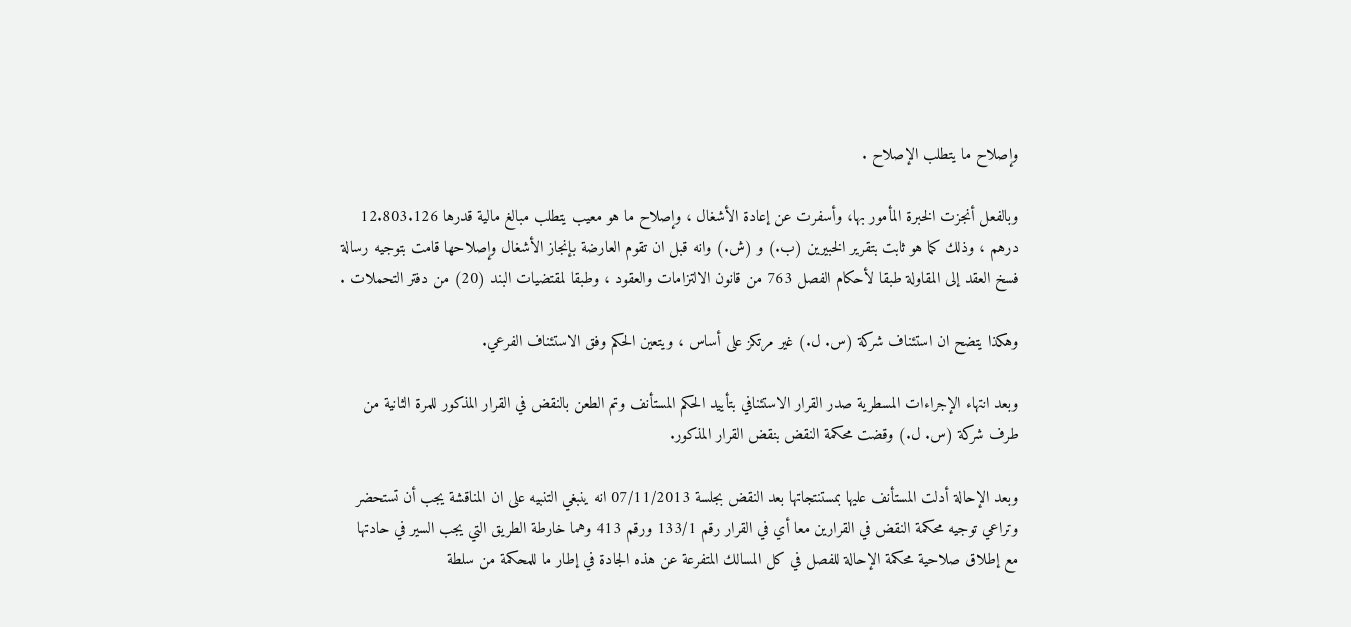وإصلاح ما يتطلب الإصلاح .

وبالفعل أنجزت الخبرة المأمور بها، وأسفرت عن إعادة الأشغال ، وإصلاح ما هو معيب يتطلب مبالغ مالية قدرها 12.803.126 درهم ، وذلك كما هو ثابت بتقرير الخبيرين (ب.) و (ش.) وانه قبل ان تقوم العارضة بإنجاز الأشغال وإصلاحها قامت بتوجيه رسالة فسخ العقد إلى المقاولة طبقا لأحكام الفصل 763 من قانون الالتزامات والعقود ، وطبقا لمقتضيات البند (20) من دفتر التحملات .

وهكذا يتضح ان استئناف شركة (س. ل.) غير مرتكز على أساس ، ويتعين الحكم وفق الاستئناف الفرعي.

وبعد انتهاء الإجراءات المسطرية صدر القرار الاستئنافي بتأييد الحكم المستأنف وتم الطعن بالنقض في القرار المذكور للمرة الثانية من طرف شركة (س. ل.) وقضت محكمة النقض بنقض القرار المذكور.

وبعد الإحالة أدلت المستأنف عليها بمستنتجاتها بعد النقض بجلسة 07/11/2013 انه ينبغي التنبيه على ان المناقشة يجب أن تستحضر وتراعي توجيه محكمة النقض في القرارين معا أي في القرار رقم 133/1 ورقم 413 وهما خارطة الطريق التي يجب السير في حادتها مع إطلاق صلاحية محكمة الإحالة للفصل في كل المسالك المتفرعة عن هذه الجادة في إطار ما للمحكمة من سلطة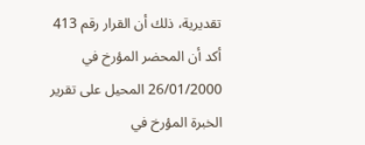تقديرية، ذلك أن القرار رقم 413 أكد أن المحضر المؤرخ في 26/01/2000 المحيل على تقرير الخبرة المؤرخ في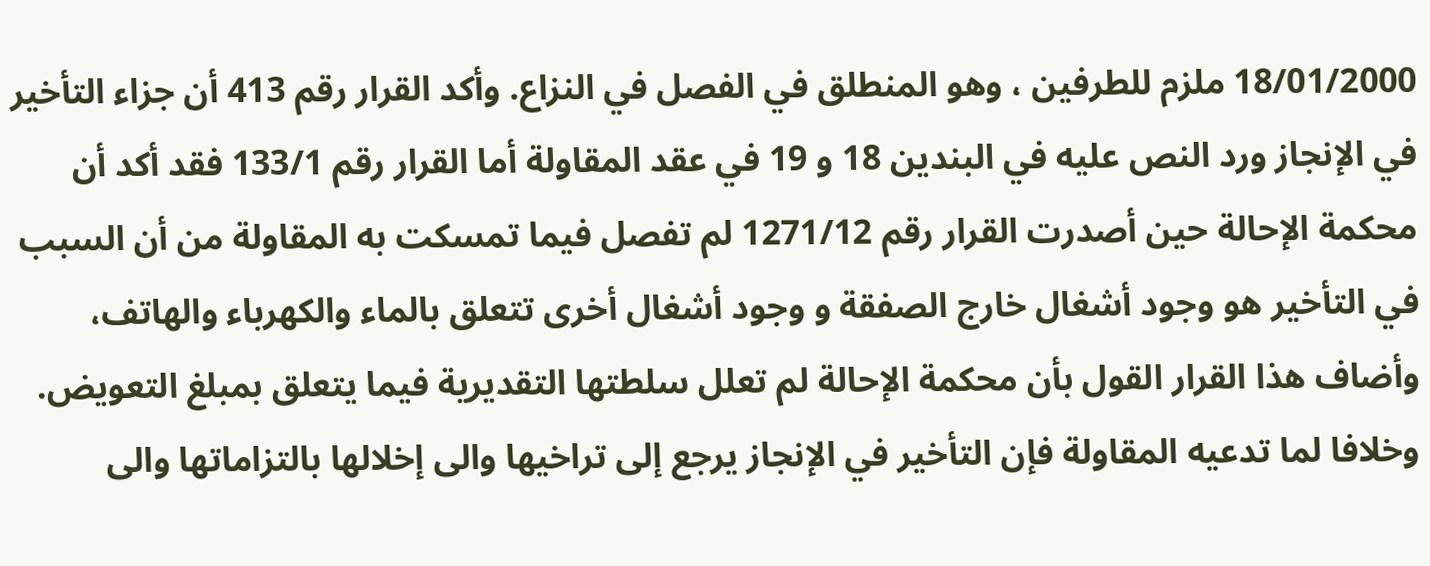18/01/2000 ملزم للطرفين ، وهو المنطلق في الفصل في النزاع. وأكد القرار رقم 413 أن جزاء التأخير في الإنجاز ورد النص عليه في البندين 18 و 19 في عقد المقاولة أما القرار رقم 133/1 فقد أكد أن محكمة الإحالة حين أصدرت القرار رقم 1271/12 لم تفصل فيما تمسكت به المقاولة من أن السبب في التأخير هو وجود أشغال خارج الصفقة و وجود أشغال أخرى تتعلق بالماء والكهرباء والهاتف، وأضاف هذا القرار القول بأن محكمة الإحالة لم تعلل سلطتها التقديرية فيما يتعلق بمبلغ التعويض. وخلافا لما تدعيه المقاولة فإن التأخير في الإنجاز يرجع إلى تراخيها والى إخلالها بالتزاماتها والى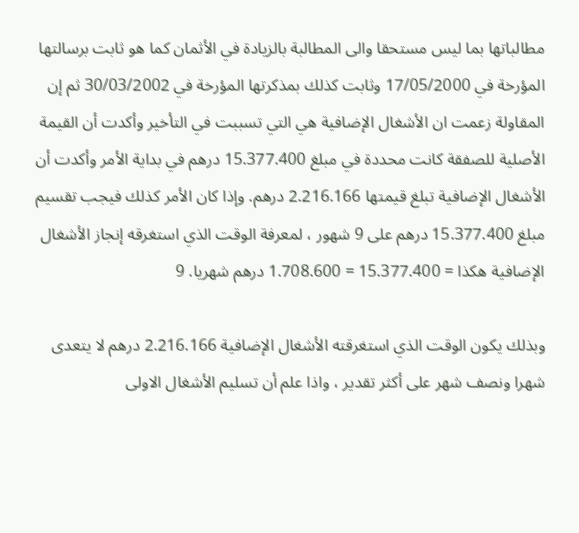مطالباتها بما ليس مستحقا والى المطالبة بالزيادة في الأثمان كما هو ثابت برسالتها المؤرخة في 17/05/2000 وثابت كذلك بمذكرتها المؤرخة في 30/03/2002 ثم إن المقاولة زعمت ان الأشغال الإضافية هي التي تسببت في التأخير وأكدت أن القيمة الأصلية للصفقة كانت محددة في مبلغ 15.377.400 درهم في بداية الأمر وأكدت أن الأشغال الإضافية تبلغ قيمتها 2.216.166 درهم. وإذا كان الأمر كذلك فيجب تقسيم مبلغ 15.377.400 درهم على 9 شهور ، لمعرفة الوقت الذي استغرقه إنجاز الأشغال الإضافية هكذا = 15.377.400 = 1.708.600 درهم شهريا. 9

وبذلك يكون الوقت الذي استغرقته الأشغال الإضافية 2.216.166 درهم لا يتعدى شهرا ونصف شهر على أكثر تقدير ، واذا علم أن تسليم الأشغال الاولى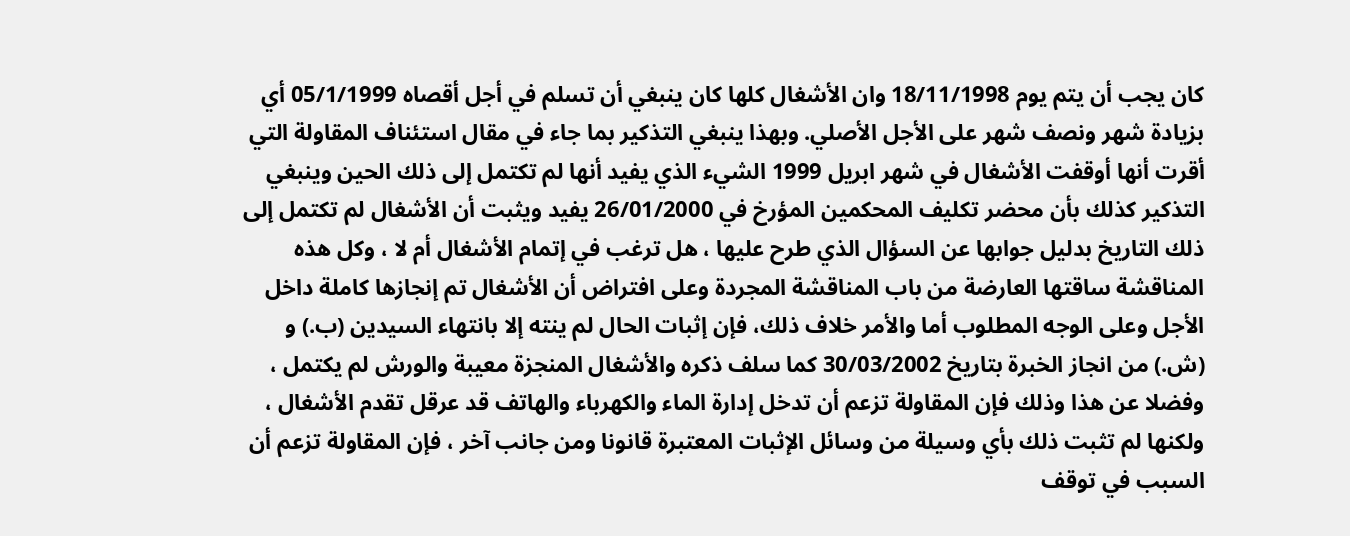كان يجب أن يتم يوم 18/11/1998 وان الأشغال كلها كان ينبغي أن تسلم في أجل أقصاه 05/1/1999 أي بزيادة شهر ونصف شهر على الأجل الأصلي. وبهذا ينبغي التذكير بما جاء في مقال استئناف المقاولة التي أقرت أنها أوقفت الأشغال في شهر ابريل 1999 الشيء الذي يفيد أنها لم تكتمل إلى ذلك الحين وينبغي التذكير كذلك بأن محضر تكليف المحكمين المؤرخ في 26/01/2000 يفيد ويثبت أن الأشغال لم تكتمل إلى ذلك التاريخ بدليل جوابها عن السؤال الذي طرح عليها ، هل ترغب في إتمام الأشغال أم لا ، وكل هذه المناقشة ساقتها العارضة من باب المناقشة المجردة وعلى افتراض أن الأشغال تم إنجازها كاملة داخل الأجل وعلى الوجه المطلوب أما والأمر خلاف ذلك، فإن إثبات الحال لم ينته إلا بانتهاء السيدين (ب.) و (ش.) من انجاز الخبرة بتاريخ 30/03/2002 كما سلف ذكره والأشغال المنجزة معيبة والورش لم يكتمل ، وفضلا عن هذا وذلك فإن المقاولة تزعم أن تدخل إدارة الماء والكهرباء والهاتف قد عرقل تقدم الأشغال ، ولكنها لم تثبت ذلك بأي وسيلة من وسائل الإثبات المعتبرة قانونا ومن جانب آخر ، فإن المقاولة تزعم أن السبب في توقف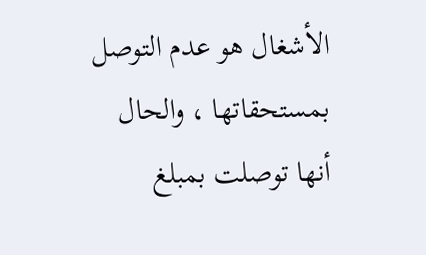الأشغال هو عدم التوصل بمستحقاتها ، والحال أنها توصلت بمبلغ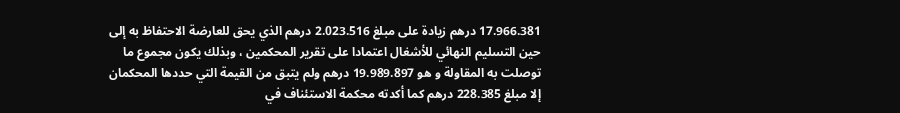17.966.381 درهم زيادة على مبلغ 2.023.516 درهم الذي يحق للعارضة الاحتفاظ به إلى حين التسليم النهائي للأشغال اعتمادا على تقرير المحكمين ، وبذلك يكون مجموع ما توصلت به المقاولة و هو 19.989.897 درهم ولم يتبق من القيمة التي حددها المحكمان إلا مبلغ 228.385 درهم كما أكدته محكمة الاستئناف في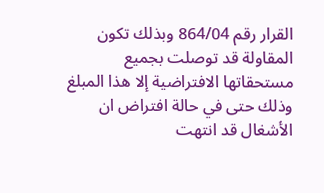القرار رقم 864/04 وبذلك تكون المقاولة قد توصلت بجميع مستحقاتها الافتراضية إلا هذا المبلغ وذلك حتى في حالة افتراض ان الأشغال قد انتهت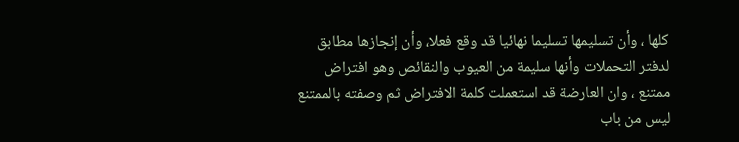كلها ، وأن تسليمها تسليما نهائيا قد وقع فعلا، وأن إنجازها مطابق لدفتر التحملات وأنها سليمة من العيوب والنقائص وهو افتراض ممتنع ، وان العارضة قد استعملت كلمة الافتراض ثم وصفته بالممتنع ليس من باب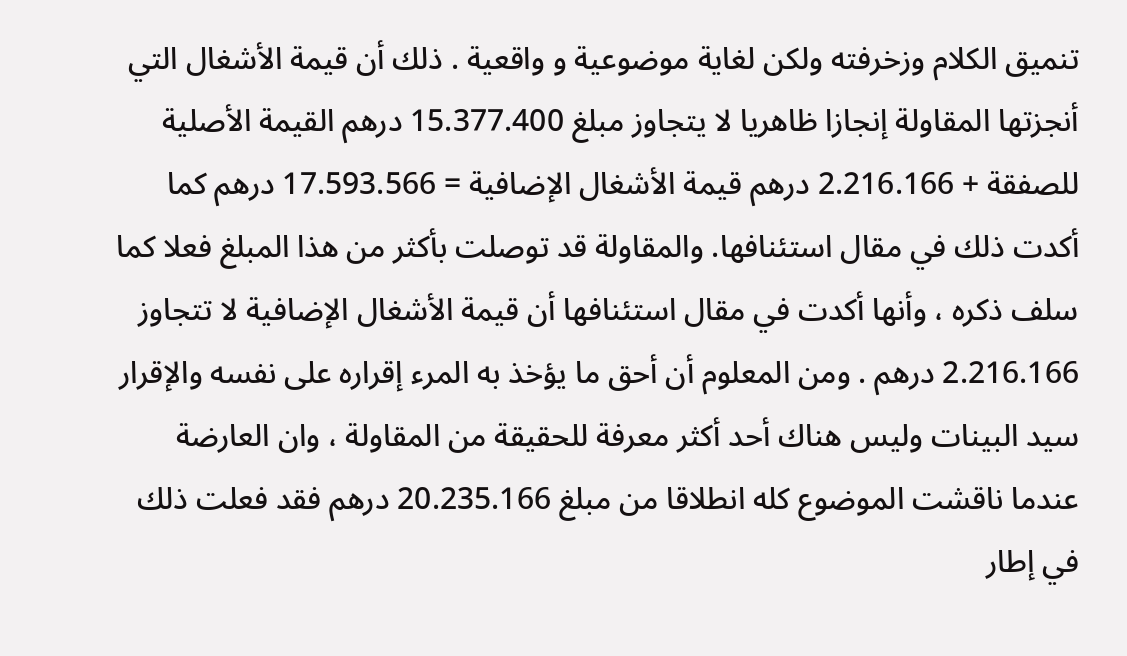تنميق الكلام وزخرفته ولكن لغاية موضوعية و واقعية . ذلك أن قيمة الأشغال التي أنجزتها المقاولة إنجازا ظاهريا لا يتجاوز مبلغ 15.377.400 درهم القيمة الأصلية للصفقة + 2.216.166 درهم قيمة الأشغال الإضافية = 17.593.566 درهم كما أكدت ذلك في مقال استئنافها. والمقاولة قد توصلت بأكثر من هذا المبلغ فعلا كما سلف ذكره ، وأنها أكدت في مقال استئنافها أن قيمة الأشغال الإضافية لا تتجاوز 2.216.166 درهم . ومن المعلوم أن أحق ما يؤخذ به المرء إقراره على نفسه والإقرار سيد البينات وليس هناك أحد أكثر معرفة للحقيقة من المقاولة ، وان العارضة عندما ناقشت الموضوع كله انطلاقا من مبلغ 20.235.166 درهم فقد فعلت ذلك في إطار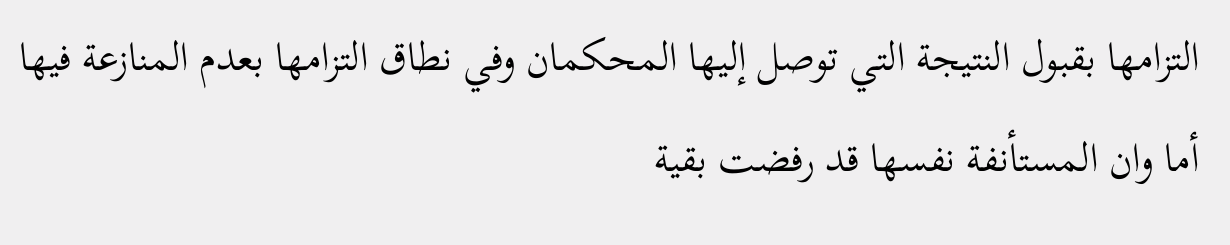التزامها بقبول النتيجة التي توصل إليها المحكمان وفي نطاق التزامها بعدم المنازعة فيها أما وان المستأنفة نفسها قد رفضت بقية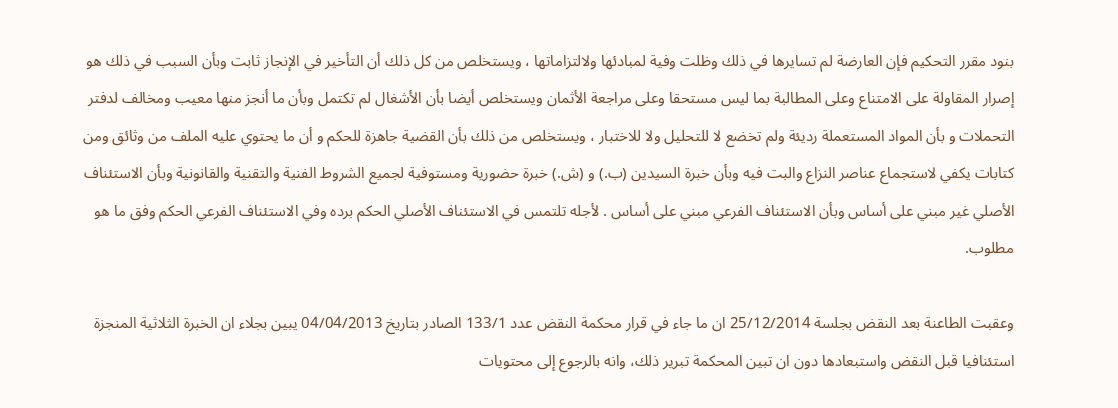بنود مقرر التحكيم فإن العارضة لم تسايرها في ذلك وظلت وفية لمبادئها ولالتزاماتها ، ويستخلص من كل ذلك أن التأخير في الإنجاز ثابت وبأن السبب في ذلك هو إصرار المقاولة على الامتناع وعلى المطالبة بما ليس مستحقا وعلى مراجعة الأثمان ويستخلص أيضا بأن الأشغال لم تكتمل وبأن ما أنجز منها معيب ومخالف لدفتر التحملات و بأن المواد المستعملة رديئة ولم تخضع لا للتحليل ولا للاختبار ، ويستخلص من ذلك بأن القضية جاهزة للحكم و أن ما يحتوي عليه الملف من وثائق ومن كتابات يكفي لاستجماع عناصر النزاع والبت فيه وبأن خبرة السيدين (ب.) و (ش.) خبرة حضورية ومستوفية لجميع الشروط الفنية والتقنية والقانونية وبأن الاستئناف الأصلي غير مبني على أساس وبأن الاستئناف الفرعي مبني على أساس . لأجله تلتمس في الاستئناف الأصلي الحكم برده وفي الاستئناف الفرعي الحكم وفق ما هو مطلوب.

وعقبت الطاعنة بعد النقض بجلسة 25/12/2014 ان ما جاء في قرار محكمة النقض عدد 133/1 الصادر بتاريخ 04/04/2013 يبين بجلاء ان الخبرة الثلاثية المنجزة استئنافيا قبل النقض واستبعادها دون ان تبين المحكمة تبرير ذلك، وانه بالرجوع إلى محتويات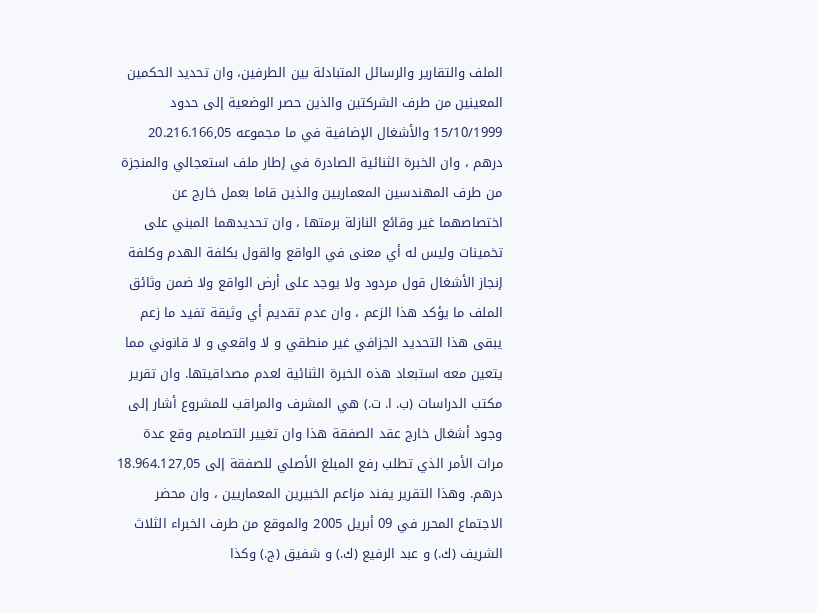الملف والتقارير والرسائل المتبادلة بين الطرفين، وان تحديد الحكمين المعينين من طرف الشركتين والذين حصر الوضعية إلى حدود 15/10/1999 والأشغال الإضافية في ما مجموعه 20.216.166,05 درهم ، وان الخبرة الثنائية الصادرة في إطار ملف استعجالي والمنجزة من طرف المهندسين المعماريين والذين قاما بعمل خارج عن اختصاصهما غير وقائع النازلة برمتها ، وان تحديدهما المبني على تخمينات وليس له أي معنى في الواقع والقول بكلفة الهدم وكلفة إنجاز الأشغال قول مردود ولا يوجد على أرض الواقع ولا ضمن وثائق الملف ما يؤكد هذا الزعم ، وان عدم تقديم أي وثيقة تفيد ما زعم يبقى هذا التحديد الجزافي غير منطقي و لا واقعي و لا قانوني مما يتعين معه استبعاد هذه الخبرة الثنائية لعدم مصداقيتها. وان تقرير مكتب الدراسات (ب. ا. ت.) هي المشرف والمراقب للمشروع أشار إلى وجود أشغال خارج عقد الصفقة هذا وان تغيير التصاميم وقع عدة مرات الأمر الذي تطلب رفع المبلغ الأصلي للصفقة إلى 18.964.127,05 درهم. وهذا التقرير يفند مزاعم الخبيرين المعماريين ، وان محضر الاجتماع المحرر في 09 أبريل 2005 والموقع من طرف الخبراء الثلاث الشريف (ك.) و عبد الرفيع (ك.) و شفيق (ج.) وكذا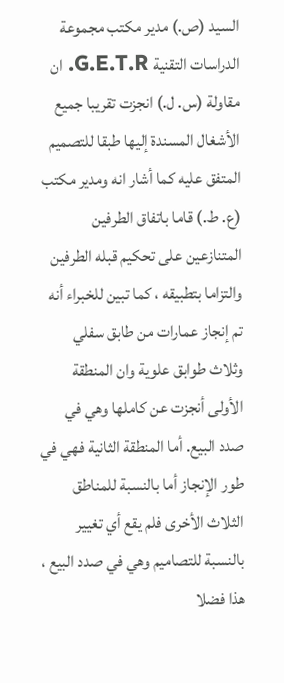السيد (ص.) مدير مكتب مجموعة الدراسات التقنية G.E.T.R. ان مقاولة (س. ل.) انجزت تقريبا جميع الأشغال المسندة إليها طبقا للتصميم المتفق عليه كما أشار انه ومدير مكتب (ع. ط.) قاما باتفاق الطرفين المتنازعين على تحكيم قبله الطرفين والتزاما بتطبيقه ، كما تبين للخبراء أنه تم إنجاز عمارات من طابق سفلي وثلاث طوابق علوية وان المنطقة الأولى أنجزت عن كاملها وهي في صدد البيع. أما المنطقة الثانية فهي في طور الإنجاز أما بالنسبة للمناطق الثلاث الأخرى فلم يقع أي تغيير بالنسبة للتصاميم وهي في صدد البيع ، هذا فضلا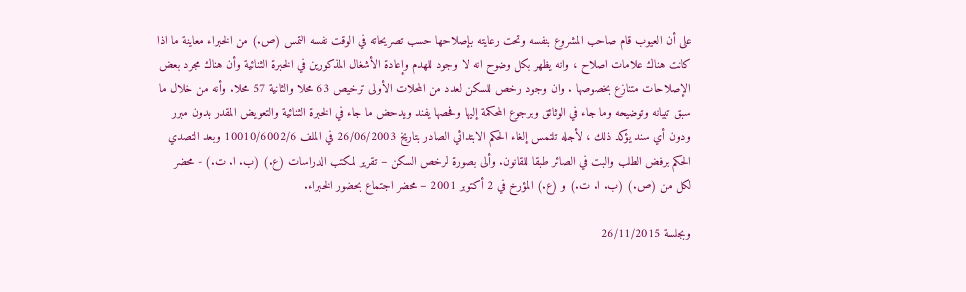على أن العيوب قام صاحب المشروع بنفسه وتحت رعايته بإصلاحها حسب تصريحاته في الوقت نفسه التمس (ص.) من الخبراء معاينة ما اذا كانت هناك علامات اصلاح ، وانه يظهر بكل وضوح انه لا وجود للهدم وإعادة الأشغال المذكورين في الخبرة الثنائية وأن هناك مجرد بعض الإصلاحات متنازع بخصوصها . وان وجود رخص للسكن لعدد من المحلات الأولى ترخيص 63 محلا والثانية 57 محلا. وأنه من خلال ما سبق تبيانه وتوضيحه وما جاء في الوثائق وبرجوع المحكمة إليها وفحصها يفند ويدحض ما جاء في الخبرة الثنائية والتعويض المقدر بدون مبرر ودون أي سند يؤكد ذلك ، لأجله تلتمس إلغاء الحكم الابتدائي الصادر بتاريخ 26/06/2003 في الملف 10010/6002/6 وبعد التصدي الحكم برفض الطلب والبت في الصائر طبقا للقانون. وألى بصورة لرخص السكن – تقرير لمكتب الدراسات (ع.) (ب. ا. ت.) - محضر لكل من (ص.) (ب. ا. ت.) و (ع.) المؤرخ في 2 أكتوبر 2001 – محضر اجتماع بحضور الخبراء.

وبجلسة 26/11/2015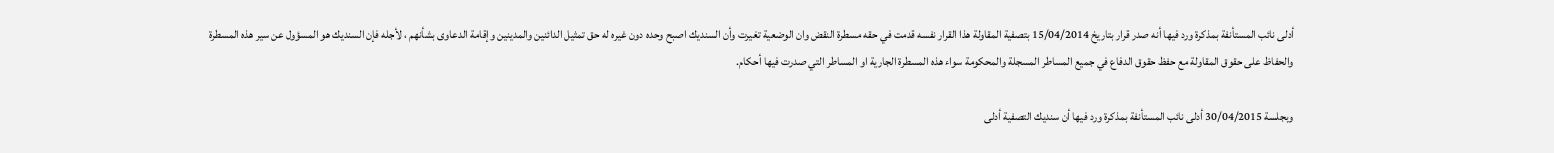أدلى نائب المستأنفة بمذكرة ورد فيها أنه صدر قرار بتاريخ 15/04/2014 بتصفية المقاولة هذا القرار نفسه قدمت في حقه مسطرة النقض وان الوضعية تغيرت وأن السنديك اصبح وحده دون غيره له حق تمثيل الدائنين والمدينين وإقامة الدعاوى بشأنهم ، لأجله فإن السنديك هو المسؤول عن سير هذه المسطرة والحفاظ على حقوق المقاولة مع حفظ حقوق الدفاع في جميع المساطر المسجلة والمحكومة سواء هذه المسطرة الجارية او المساطر التي صدرت فيها أحكام.

وبجلسة 30/04/2015 أدلى نائب المستأنفة بمذكرة ورد فيها أن سنديك التصفية أدلى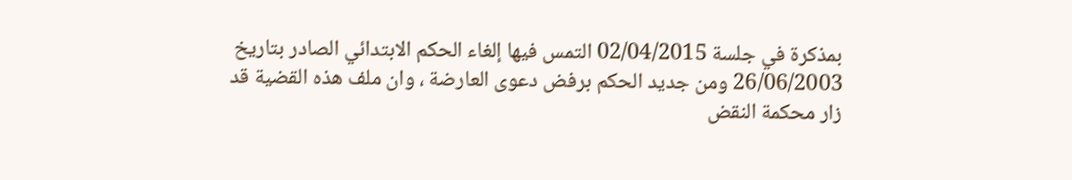بمذكرة في جلسة 02/04/2015 التمس فيها إلغاء الحكم الابتدائي الصادر بتاريخ 26/06/2003 ومن جديد الحكم برفض دعوى العارضة ، وان ملف هذه القضية قد زار محكمة النقض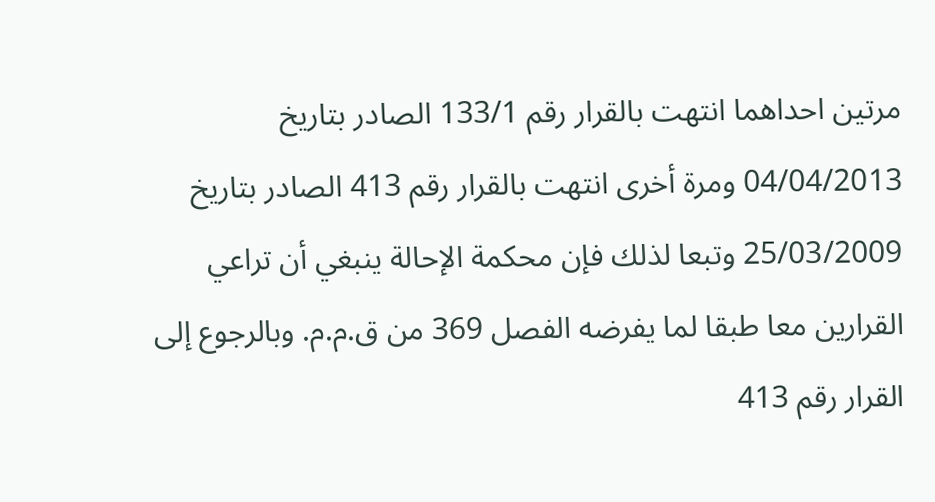مرتين احداهما انتهت بالقرار رقم 133/1 الصادر بتاريخ 04/04/2013 ومرة أخرى انتهت بالقرار رقم 413 الصادر بتاريخ 25/03/2009 وتبعا لذلك فإن محكمة الإحالة ينبغي أن تراعي القرارين معا طبقا لما يفرضه الفصل 369 من ق.م.م. وبالرجوع إلى القرار رقم 413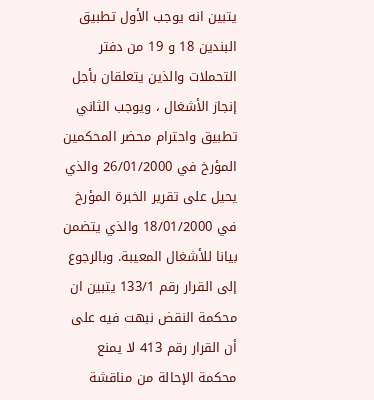يتبين انه يوجب الأول تطبيق البندين 18 و 19 من دفتر التحملات والذين يتعلقان بأجل إنجاز الأشغال ، ويوجب الثاني تطبيق واحترام محضر المحكمين المؤرخ في 26/01/2000 والذي يحيل على تقرير الخبرة المؤرخ في 18/01/2000 والذي يتضمن بيانا للأشغال المعيبة. وبالرجوع إلى القرار رقم 133/1 يتبين ان محكمة النقض نبهت فيه على أن القرار رقم 413 لا يمنع محكمة الإحالة من مناقشة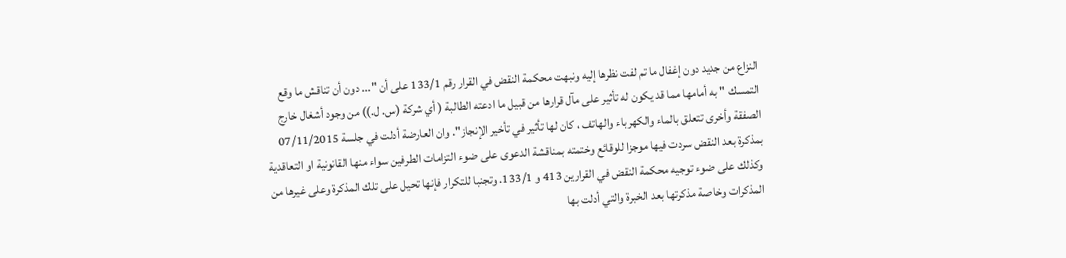النزاع من جديد دون إغفال ما تم لفت نظرها إليه ونبهت محكمة النقض في القرار رقم 133/1 على أن "... دون أن تناقش ما وقع التمسك " به أمامها مما قد يكون له تأثير على مآل قرارها من قبيل ما ادعته الطالبة ( أي شركة (س. ل.)) من وجود أشغال خارج الصفقة وأخرى تتعلق بالماء والكهرباء والهاتف ، كان لها تأثير في تأخير الإنجاز". وان العارضة أدلت في جلسة 07/11/2015 بمذكرة بعد النقض سردت فيها موجزا للوقائع وختمته بمناقشة الدعوى على ضوء التزامات الطرفين سواء منها القانونية او التعاقدية وكذلك على ضوء توجيه محكمة النقض في القرارين 413 و 133/1. وتجنبا للتكرار فإنها تحيل على تلك المذكرة وعلى غيرها من المذكرات وخاصة مذكرتها بعد الخبرة والتي أدلت بها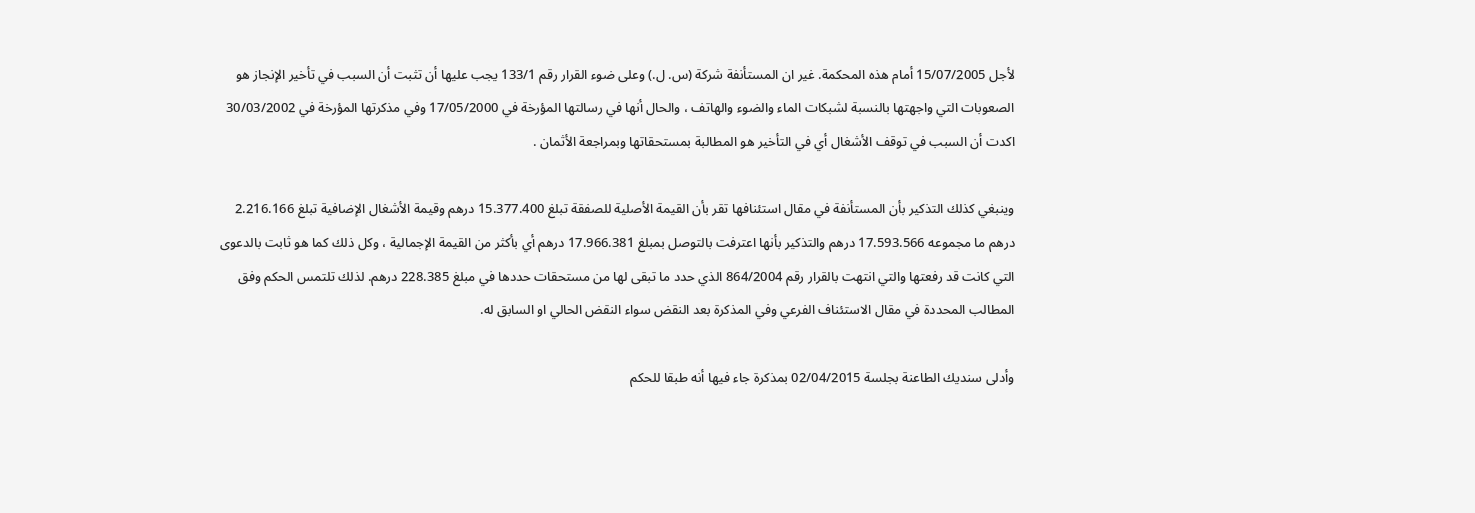لأجل 15/07/2005 أمام هذه المحكمة. غير ان المستأنفة شركة (س. ل.) وعلى ضوء القرار رقم 133/1 يجب عليها أن تثبت أن السبب في تأخير الإنجاز هو الصعوبات التي واجهتها بالنسبة لشبكات الماء والضوء والهاتف ، والحال أنها في رسالتها المؤرخة في 17/05/2000 وفي مذكرتها المؤرخة في 30/03/2002 اكدت أن السبب في توقف الأشغال أي في التأخير هو المطالبة بمستحقاتها وبمراجعة الأثمان .

وينبغي كذلك التذكير بأن المستأنفة في مقال استئنافها تقر بأن القيمة الأصلية للصفقة تبلغ 15.377.400 درهم وقيمة الأشغال الإضافية تبلغ 2.216.166 درهم ما مجموعه 17.593.566 درهم والتذكير بأنها اعترفت بالتوصل بمبلغ 17.966.381 درهم أي بأكثر من القيمة الإجمالية ، وكل ذلك كما هو ثابت بالدعوى التي كانت قد رفعتها والتي انتهت بالقرار رقم 864/2004 الذي حدد ما تبقى لها من مستحقات حددها في مبلغ 228.385 درهم. لذلك تلتمس الحكم وفق المطالب المحددة في مقال الاستئناف الفرعي وفي المذكرة بعد النقض سواء النقض الحالي او السابق له.

وأدلى سنديك الطاعنة بجلسة 02/04/2015 بمذكرة جاء فيها أنه طبقا للحكم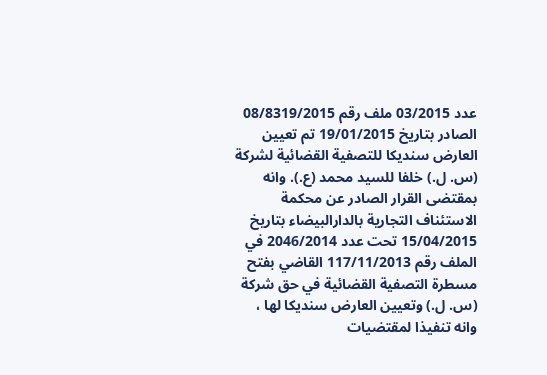عدد 03/2015 ملف رقم 08/8319/2015 الصادر بتاريخ 19/01/2015 تم تعيين العارض سنديكا للتصفية القضائية لشركة (س. ل.) خلفا للسيد محمد (ع.). وانه بمقتضى القرار الصادر عن محكمة الاستئناف التجارية بالدارالبيضاء بتاريخ 15/04/2015 تحت عدد 2046/2014 في الملف رقم 117/11/2013 القاضي بفتح مسطرة التصفية القضائية في حق شركة (س. ل.) وتعيين العارض سنديكا لها ، وانه تنفيذا لمقتضيات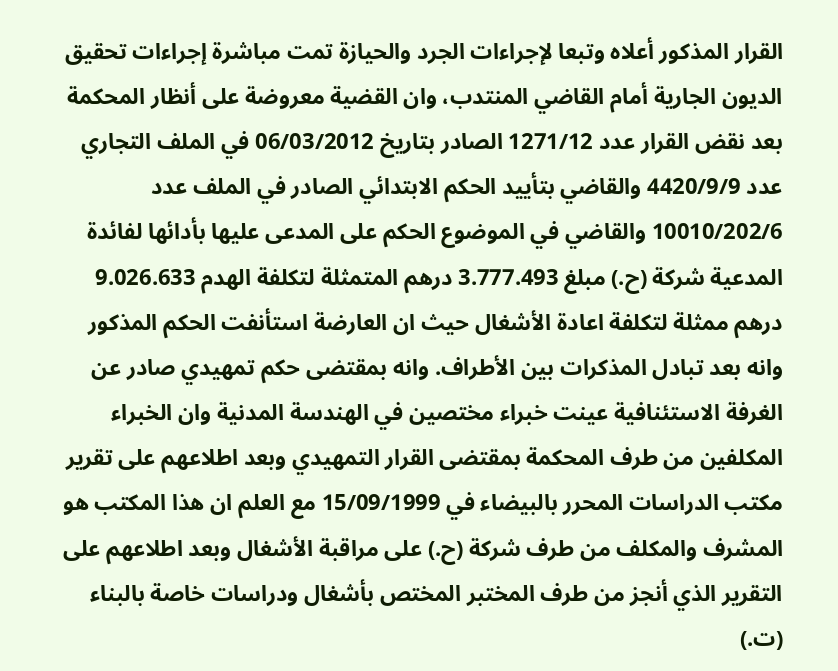القرار المذكور أعلاه وتبعا لإجراءات الجرد والحيازة تمت مباشرة إجراءات تحقيق الديون الجارية أمام القاضي المنتدب، وان القضية معروضة على أنظار المحكمة بعد نقض القرار عدد 1271/12 الصادر بتاريخ 06/03/2012 في الملف التجاري عدد 4420/9/9 والقاضي بتأييد الحكم الابتدائي الصادر في الملف عدد 10010/202/6 والقاضي في الموضوع الحكم على المدعى عليها بأدائها لفائدة المدعية شركة (ح.) مبلغ 3.777.493 درهم المتمثلة لتكلفة الهدم 9.026.633 درهم ممثلة لتكلفة اعادة الأشغال حيث ان العارضة استأنفت الحكم المذكور وانه بعد تبادل المذكرات بين الأطراف. وانه بمقتضى حكم تمهيدي صادر عن الغرفة الاستئنافية عينت خبراء مختصين في الهندسة المدنية وان الخبراء المكلفين من طرف المحكمة بمقتضى القرار التمهيدي وبعد اطلاعهم على تقرير مكتب الدراسات المحرر بالبيضاء في 15/09/1999 مع العلم ان هذا المكتب هو المشرف والمكلف من طرف شركة (ح.) على مراقبة الأشغال وبعد اطلاعهم على التقرير الذي أنجز من طرف المختبر المختص بأشغال ودراسات خاصة بالبناء (ت.)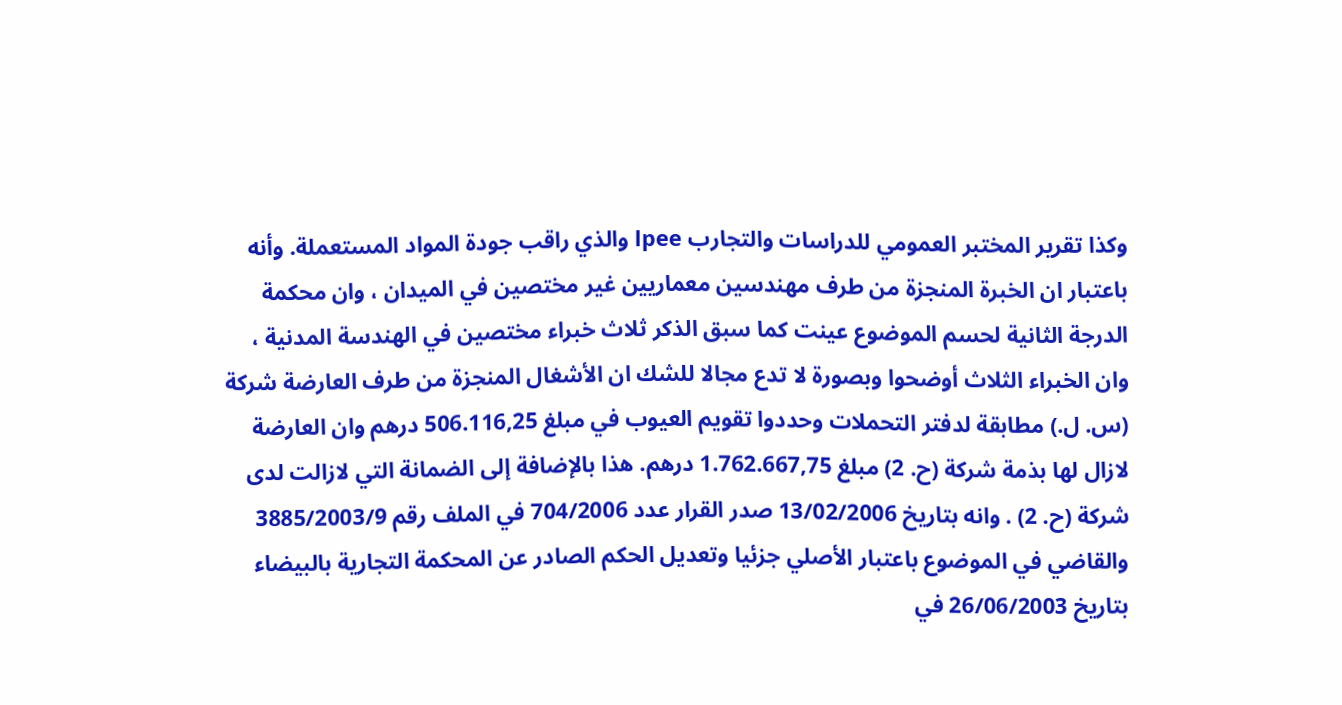وكذا تقرير المختبر العمومي للدراسات والتجارب lpee والذي راقب جودة المواد المستعملة. وأنه باعتبار ان الخبرة المنجزة من طرف مهندسين معماريين غير مختصين في الميدان ، وان محكمة الدرجة الثانية لحسم الموضوع عينت كما سبق الذكر ثلاث خبراء مختصين في الهندسة المدنية ، وان الخبراء الثلاث أوضحوا وبصورة لا تدع مجالا للشك ان الأشغال المنجزة من طرف العارضة شركة (س. ل.) مطابقة لدفتر التحملات وحددوا تقويم العيوب في مبلغ 506.116,25 درهم وان العارضة لازال لها بذمة شركة (ح. 2) مبلغ 1.762.667,75 درهم. هذا بالإضافة إلى الضمانة التي لازالت لدى شركة (ح. 2) . وانه بتاريخ 13/02/2006 صدر القرار عدد 704/2006 في الملف رقم 3885/2003/9 والقاضي في الموضوع باعتبار الأصلي جزئيا وتعديل الحكم الصادر عن المحكمة التجارية بالبيضاء بتاريخ 26/06/2003 في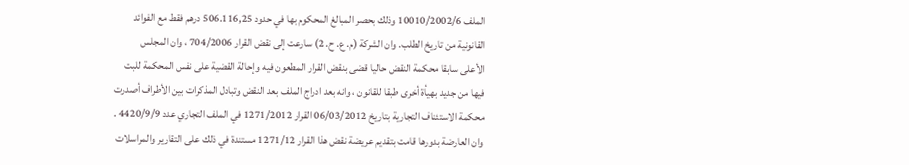الملف 10010/2002/6 وذلك بحصر المبالغ المحكوم بها في حدود 506.116,25 درهم فقط مع الفوائد القانونية من تاريخ الطلب. وان الشركة (م. ع. ح. 2) سارعت إلى نقض القرار 704/2006 ، وان المجلس الأعلى سابقا محكمة النقض حاليا قضى بنقض القرار المطعون فيه وإحالة القضية على نفس المحكمة للبت فيها من جديد بهيأة أخرى طبقا للقانون ، وانه بعد ادراج الملف بعد النقض وتبادل المذكرات بين الأطراف أصدرت محكمة الاستئناف التجارية بتاريخ 06/03/2012 القرار 1271/2012 في الملف التجاري عدد 4420/9/9 . وان العارضة بدورها قامت بتقديم عريضة نقض هذا القرار 1271/12 مستندة في ذلك على التقارير والمراسلات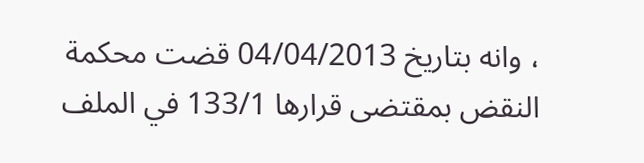، وانه بتاريخ 04/04/2013 قضت محكمة النقض بمقتضى قرارها 133/1 في الملف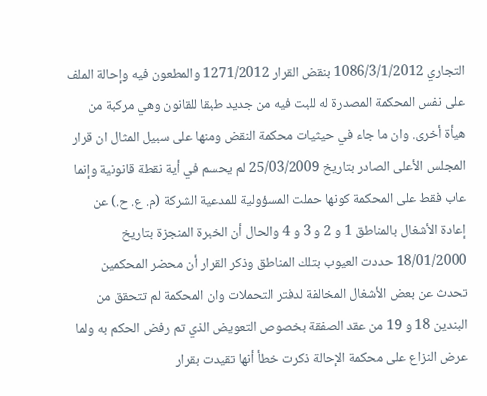التجاري 1086/3/1/2012 بنقض القرار 1271/2012 والمطعون فيه وإحالة الملف على نفس المحكمة المصدرة له للبت فيه من جديد طبقا للقانون وهي مركبة من هيأة أخرى. وان ما جاء في حيثيات محكمة النقض ومنها على سبيل المثال ان قرار المجلس الأعلى الصادر بتاريخ 25/03/2009 لم يحسم في أية نقطة قانونية وإنما عاب فقط على المحكمة كونها حملت المسؤولية للمدعية الشركة (م. ع. ح.) عن إعادة الأشغال بالمناطق 1 و 2 و 3 و 4 والحال أن الخبرة المنجزة بتاريخ 18/01/2000 حددت العيوب بتلك المناطق وذكر القرار أن محضر المحكمين تحدث عن بعض الأشغال المخالفة لدفتر التحملات وان المحكمة لم تتحقق من البندين 18 و 19 من عقد الصفقة بخصوص التعويض الذي تم رفض الحكم به ولما عرض النزاع على محكمة الإحالة ذكرت خطأ أنها تقيدت بقرار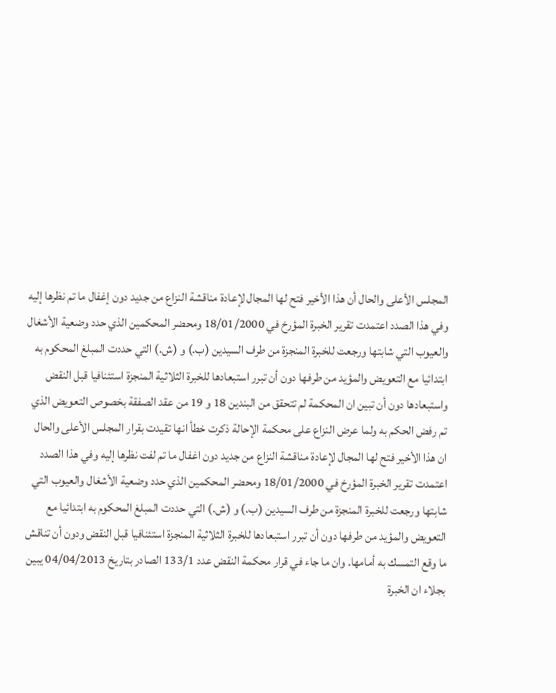المجلس الأعلى والحال أن هذا الأخير فتح لها المجال لإعادة مناقشة النزاع من جديد دون إغفال ما تم نظرها إليه وفي هذا الصدد اعتمدت تقرير الخبرة المؤرخ في 18/01/2000 ومحضر المحكمين الذي حدد وضعية الأشغال والعيوب التي شابتها ورجعت للخبرة المنجزة من طرف السيدين (ب.) و (ش.) التي حددت المبلغ المحكوم به ابتدائيا مع التعويض والمؤيد من طرفها دون أن تبرر استبعادها للخبرة الثلاثية المنجزة استئنافيا قبل النقض واستبعادها دون أن تبين ان المحكمة لم تتحقق من البندين 18 و 19 من عقد الصفقة بخصوص التعويض الذي تم رفض الحكم به ولما عرض النزاع على محكمة الإحالة ذكرت خطأ انها تقيدت بقرار المجلس الأعلى والحال ان هذا الأخير فتح لها المجال لإعادة مناقشة النزاع من جديد دون اغفال ما تم لفت نظرها إليه وفي هذا الصدد اعتمدت تقرير الخبرة المؤرخ في 18/01/2000 ومحضر المحكمين الذي حدد وضعية الأشغال والعيوب التي شابتها ورجعت للخبرة المنجزة من طرف السيدين (ب.) و (ش.) التي حددت المبلغ المحكوم به ابتدائيا مع التعويض والمؤيد من طرفها دون أن تبرر استبعادها للخبرة الثلاثية المنجزة استئنافيا قبل النقض ودون أن تناقش ما وقع التمسك به أمامها. وان ما جاء في قرار محكمة النقض عدد 133/1 الصادر بتاريخ 04/04/2013 يبين بجلاء ان الخبرة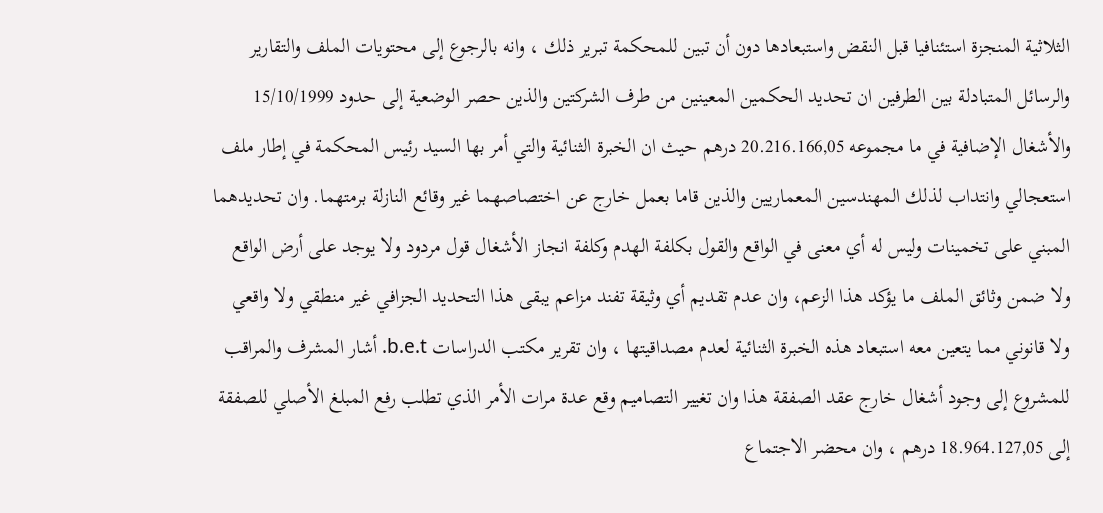الثلاثية المنجزة استئنافيا قبل النقض واستبعادها دون أن تبين للمحكمة تبرير ذلك ، وانه بالرجوع إلى محتويات الملف والتقارير والرسائل المتبادلة بين الطرفين ان تحديد الحكمين المعينين من طرف الشركتين والذين حصر الوضعية إلى حدود 15/10/1999 والأشغال الإضافية في ما مجموعه 20.216.166,05 درهم حيث ان الخبرة الثنائية والتي أمر بها السيد رئيس المحكمة في إطار ملف استعجالي وانتداب لذلك المهندسين المعماريين والذين قاما بعمل خارج عن اختصاصهما غير وقائع النازلة برمتهما. وان تحديدهما المبني على تخمينات وليس له أي معنى في الواقع والقول بكلفة الهدم وكلفة انجاز الأشغال قول مردود ولا يوجد على أرض الواقع ولا ضمن وثائق الملف ما يؤكد هذا الزعم، وان عدم تقديم أي وثيقة تفند مزاعم يبقى هذا التحديد الجزافي غير منطقي ولا واقعي ولا قانوني مما يتعين معه استبعاد هذه الخبرة الثنائية لعدم مصداقيتها ، وان تقرير مكتب الدراسات b.e.t. أشار المشرف والمراقب للمشروع إلى وجود أشغال خارج عقد الصفقة هذا وان تغيير التصاميم وقع عدة مرات الأمر الذي تطلب رفع المبلغ الأصلي للصفقة إلى 18.964.127,05 درهم ، وان محضر الاجتماع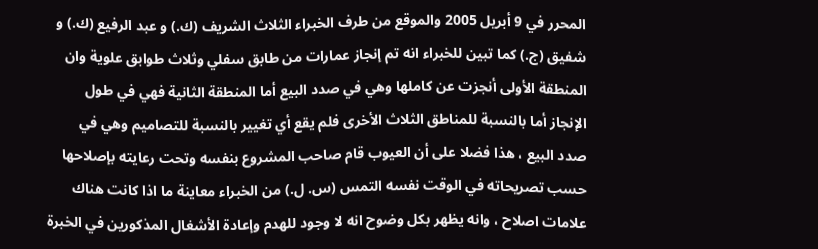المحرر في 9 أبريل 2005 والموقع من طرف الخبراء الثلاث الشريف (ك.) و عبد الرفيع (ك.) و شفيق (ج.) كما تبين للخبراء انه تم إنجاز عمارات من طابق سفلي وثلاث طوابق علوية وان المنطقة الأولى أنجزت عن كاملها وهي في صدد البيع أما المنطقة الثانية فهي في طول الإنجاز أما بالنسبة للمناطق الثلاث الأخرى فلم يقع أي تغيير بالنسبة للتصاميم وهي في صدد البيع ، هذا فضلا على أن العيوب قام صاحب المشروع بنفسه وتحت رعايته بإصلاحها حسب تصريحاته في الوقت نفسه التمس (س. ل.) من الخبراء معاينة ما اذا كانت هناك علامات اصلاح ، وانه يظهر بكل وضوح انه لا وجود للهدم وإعادة الأشغال المذكورين في الخبرة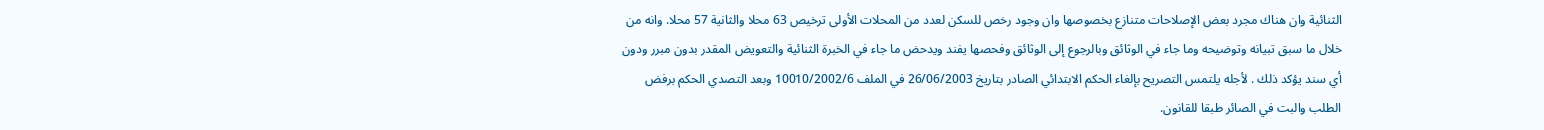الثنائية وان هناك مجرد بعض الإصلاحات متنازع بخصوصها وان وجود رخص للسكن لعدد من المحلات الأولى ترخيص 63 محلا والثانية 57 محلا. وانه من خلال ما سبق تبيانه وتوضيحه وما جاء في الوثائق وبالرجوع إلى الوثائق وفحصها يفند ويدحض ما جاء في الخبرة الثنائية والتعويض المقدر بدون مبرر ودون أي سند يؤكد ذلك . لأجله يلتمس التصريح بإلغاء الحكم الابتدائي الصادر بتاريخ 26/06/2003 في الملف 10010/2002/6 وبعد التصدي الحكم برفض الطلب والبت في الصائر طبقا للقانون.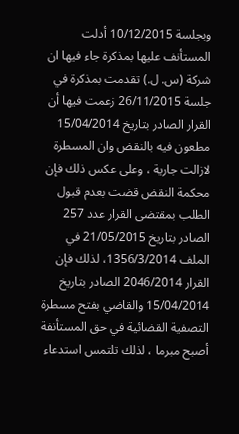وبجلسة 10/12/2015 أدلت المستأنف عليها بمذكرة جاء فيها ان شركة (س. ل.) تقدمت بمذكرة في جلسة 26/11/2015 زعمت فيها أن القرار الصادر بتاريخ 15/04/2014 مطعون فيه بالنقض وان المسطرة لازالت جارية ، وعلى عكس ذلك فإن محكمة النقض قضت بعدم قبول الطلب بمقتضى القرار عدد 257 الصادر بتاريخ 21/05/2015 في الملف 1356/3/2014، لذلك فإن القرار 2046/2014 الصادر بتاريخ 15/04/2014 والقاضي بفتح مسطرة التصفية القضائية في حق المستأنفة أصبح مبرما ، لذلك تلتمس استدعاء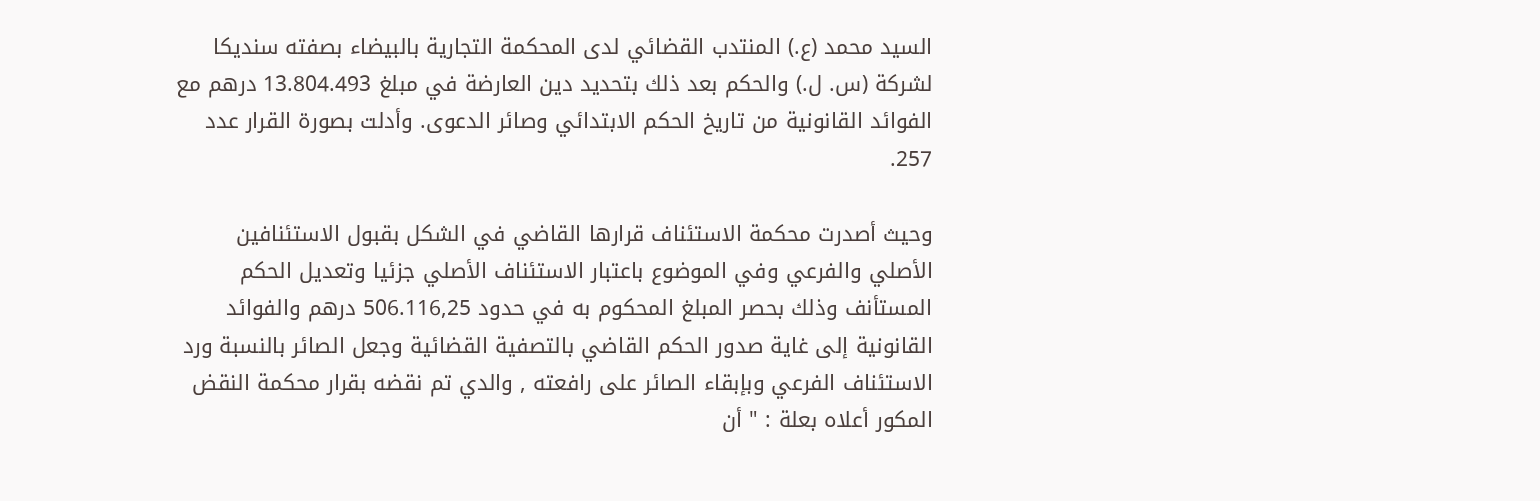السيد محمد (ع.) المنتدب القضائي لدى المحكمة التجارية بالبيضاء بصفته سنديكا لشركة (س. ل.) والحكم بعد ذلك بتحديد دين العارضة في مبلغ 13.804.493 درهم مع الفوائد القانونية من تاريخ الحكم الابتدائي وصائر الدعوى. وأدلت بصورة القرار عدد 257.

وحيث أصدرت محكمة الاستئناف قرارها القاضي في الشكل بقبول الاستئنافين الأصلي والفرعي وفي الموضوع باعتبار الاستئناف الأصلي جزئيا وتعديل الحكم المستأنف وذلك بحصر المبلغ المحكوم به في حدود 506.116,25 درهم والفوائد القانونية إلى غاية صدور الحكم القاضي بالتصفية القضائية وجعل الصائر بالنسبة ورد الاستئناف الفرعي وبإبقاء الصائر على رافعته , والدي تم نقضه بقرار محكمة النقض المكور أعلاه بعلة : " أن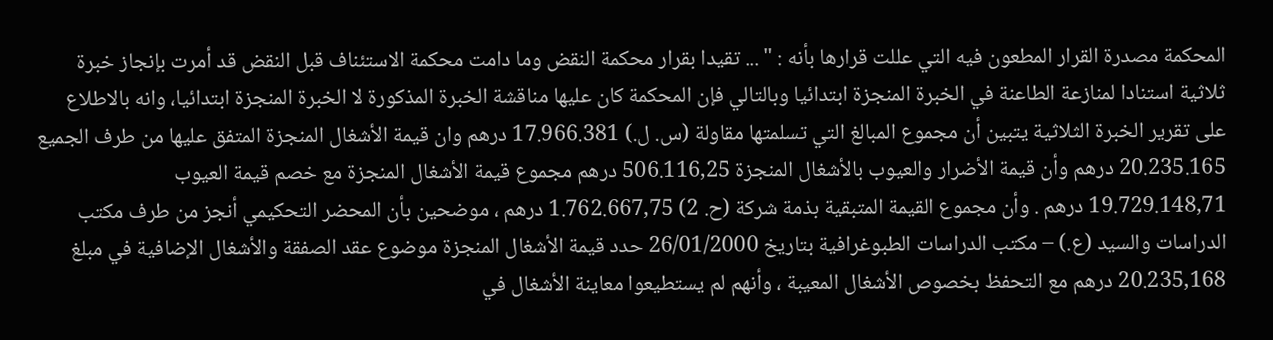المحكمة مصدرة القرار المطعون فيه التي عللت قرارها بأنه : " ... تقيدا بقرار محكمة النقض وما دامت محكمة الاستئناف قبل النقض قد أمرت بإنجاز خبرة ثلاثية استنادا لمنازعة الطاعنة في الخبرة المنجزة ابتدائيا وبالتالي فإن المحكمة كان عليها مناقشة الخبرة المذكورة لا الخبرة المنجزة ابتدائيا، وانه بالاطلاع على تقرير الخبرة الثلاثية يتبين أن مجموع المبالغ التي تسلمتها مقاولة (س. ل.) 17.966.381 درهم وان قيمة الأشغال المنجزة المتفق عليها من طرف الجميع 20.235.165 درهم وأن قيمة الأضرار والعيوب بالأشغال المنجزة 506.116,25 درهم مجموع قيمة الأشغال المنجزة مع خصم قيمة العيوب 19.729.148,71 درهم . وأن مجموع القيمة المتبقية بذمة شركة (ح. 2) 1.762.667,75 درهم ، موضحين بأن المحضر التحكيمي أنجز من طرف مكتب الدراسات والسيد (ع.) – مكتب الدراسات الطبوغرافية بتاريخ 26/01/2000 حدد قيمة الأشغال المنجزة موضوع عقد الصفقة والأشغال الإضافية في مبلغ 20.235,168 درهم مع التحفظ بخصوص الأشغال المعيبة ، وأنهم لم يستطيعوا معاينة الأشغال في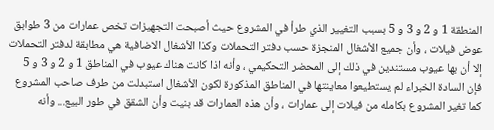المنطقة 1 و 2 و 3 و 5 بسبب التغيير الذي طرأ في المشروع حيث أصبحت التجهيزات تخص عمارات من 3 طوابق عوض فيلات ، وأن جميع الأشغال المنجزة حسب دفتر التحملات وكذا الأشغال الاضافية هي مطابقة لدفتر التحملات إلا أن بها عيوب مستندين في ذلك إلى المحضر التحكيمي ، وأنه اذا كانت هناك عيوب في المناطق 1 و 2 و 3 و 5 فإن السادة الخبراء لم يستطيعوا معاينتها في المناطق المذكورة لكون الأشغال استبدلت من طرف صاحب المشروع كما تغير المشروع بكامله من فيلات إلى عمارات ، وأن هذه العمارات قد بنيت وأن الشقق في طور البيع... وأنه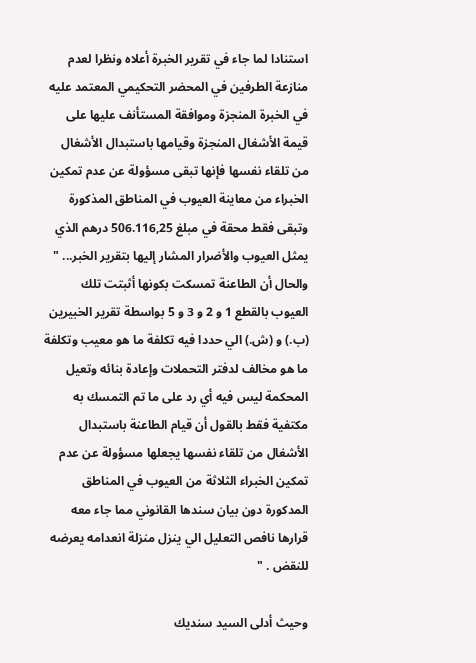استنادا لما جاء في تقرير الخبرة أعلاه ونظرا لعدم منازعة الطرفين في المحضر التحكيمي المعتمد عليه في الخبرة المنجزة وموافقة المستأنف عليها على قيمة الأشغال المنجزة وقيامها باستبدال الأشغال من تلقاء نفسها فإنها تبقى مسؤولة عن عدم تمكين الخبراء من معاينة العيوب في المناطق المذكورة وتبقى فقط محقة في مبلغ 506.116,25 درهم الذي يمثل العيوب والأضرار المشار إليها بتقرير الخبر... " والحال أن الطاعنة تمسكت بكونها أثبتت تلك العيوب بالقطع 1 و 2 و 3 و 5 بواسطة تقرير الخبيرين (ب.) و (ش.) الي حددا فيه تكلفة ما هو معيب وتكلفة ما هو مخالف لدفتر التحملات وإعادة بنائه وتعيل المحكمة ليس فيه أي رد على ما تم التمسك به مكتفية فقط بالقول أن قيام الطاعنة باستبدال الأشغال من تلقاء نفسها يجعلها مسؤولة عن عدم تمكين الخبراء الثلاثة من العيوب في المناطق المدكورة دون بيان سندها القانوني مما جاء معه قرارها نافص التعليل الي ينزل منزلة انعدامه يعرضه للنقض . "

وحيث أدلى السيد سنديك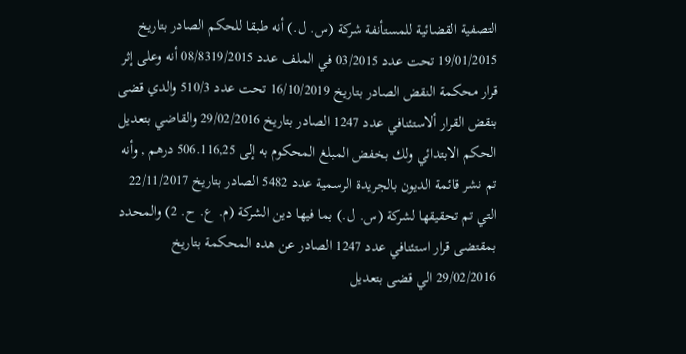التصفية القضائية للمستأنفة شركة (س. ل.) أنه طبقا للحكم الصادر بتاريخ 19/01/2015 تحت عدد 03/2015 في الملف عدد 08/8319/2015 أنه وعلى إثر قرار محكمة النقض الصادر بتاريخ 16/10/2019 تحت عدد 510/3 والدي قضى بنقض القرار ألاستئنافي عدد 1247 الصادر بتاريخ 29/02/2016 والقاضي بتعديل الحكم الابتدائي ولك بخفض المبلغ المحكوم به إلى 506.116,25 درهم , وأنه تم نشر قائمة الديون بالجريدة الرسمية عدد 5482 الصادر بتاريخ 22/11/2017 التي تم تحقيقها لشركة (س. ل.) بما فيها دين الشركة (م. ع. ح. 2) والمحدد بمقتضى قرار استئنافي عدد 1247 الصادر عن هده المحكمة بتاريخ 29/02/2016 الي قضى بتعديل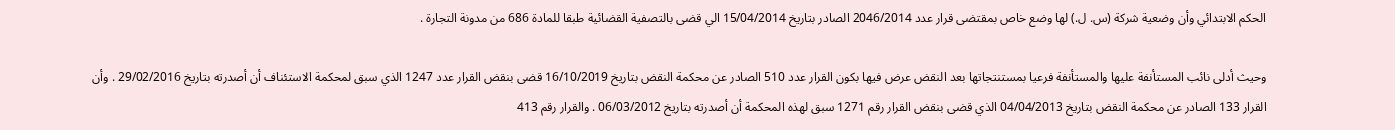الحكم الابتدائي وأن وضعية شركة (س. ل.) لها وضع خاص بمقتضى قرار عدد 2046/2014 الصادر بتاريخ 15/04/2014 الي قضى بالتصفية القضائية طبقا للمادة 686 من مدونة التجارة .

وحيث أدلى نائب المستأنفة عليها والمستأنفة فرعيا بمستنتجاتها بعد النقض عرض فيها بكون القرار عدد 510 الصادر عن محكمة النقض بتاريخ 16/10/2019 قضى بنقض القرار عدد 1247 الذي سبق لمحكمة الاستئناف أن أصدرته بتاريخ 29/02/2016 . وأن القرار 133 الصادر عن محكمة النقض بتاريخ 04/04/2013 الذي قضى بنقض القرار رقم 1271 سبق لهذه المحكمة أن أصدرته بتاريخ 06/03/2012 . والقرار رقم 413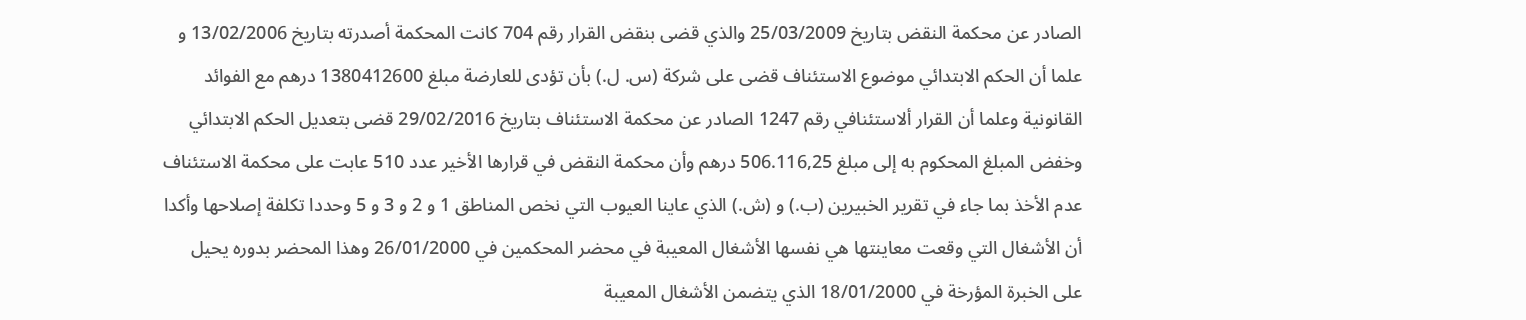الصادر عن محكمة النقض بتاريخ 25/03/2009 والذي قضى بنقض القرار رقم 704 كانت المحكمة أصدرته بتاريخ 13/02/2006 و علما أن الحكم الابتدائي موضوع الاستئناف قضى على شركة (س. ل.) بأن تؤدى للعارضة مبلغ 1380412600 درهم مع الفوائد القانونية وعلما أن القرار ألاستئنافي رقم 1247 الصادر عن محكمة الاستئناف بتاريخ 29/02/2016 قضى بتعديل الحكم الابتدائي وخفض المبلغ المحكوم به إلى مبلغ 506.116,25 درهم وأن محكمة النقض في قرارها الأخير عدد 510 عابت على محكمة الاستئناف عدم الأخذ بما جاء في تقرير الخبيرين (ب.) و (ش.) الذي عاينا العيوب التي نخص المناطق 1 و 2 و 3 و 5 وحددا تكلفة إصلاحها وأكدا أن الأشغال التي وقعت معاينتها هي نفسها الأشغال المعيبة في محضر المحكمين في 26/01/2000 وهذا المحضر بدوره يحيل على الخبرة المؤرخة في 18/01/2000 الذي يتضمن الأشغال المعيبة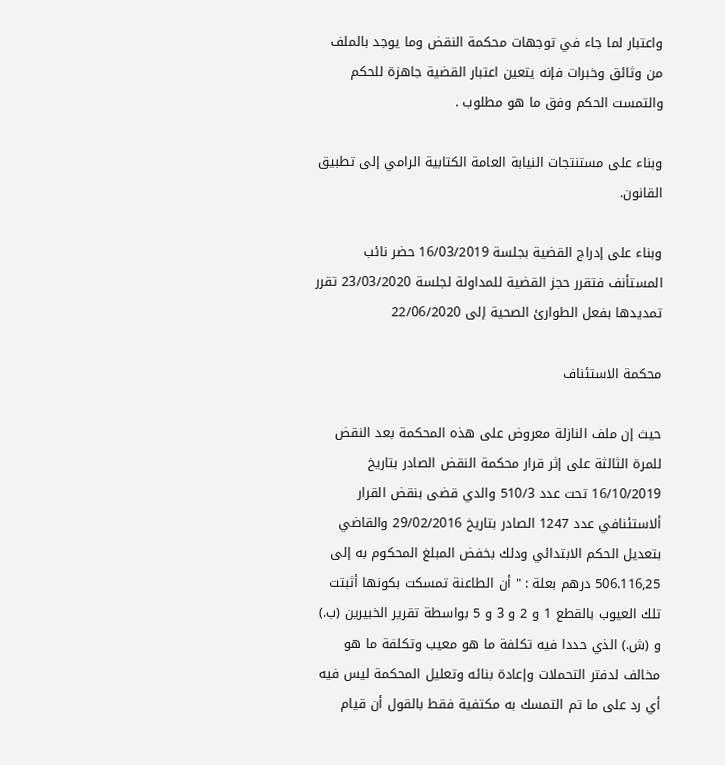واعتبار لما جاء في توجهات محكمة النقض وما يوجد بالملف من وثائق وخبرات فإنه يتعين اعتبار القضية جاهزة للحكم والتمست الحكم وفق ما هو مطلوب .

وبناء على مستنتجات النيابة العامة الكتابية الرامي إلى تطبيق القانون.

وبناء على إدراج القضية بجلسة 16/03/2019 حضر نائب المستأنف فتقرر حجز القضية للمداولة لجلسة 23/03/2020 تقرر تمديدها بفعل الطوارئ الصحية إلى 22/06/2020

محكمة الاستئناف

حيث إن ملف النازلة معروض على هذه المحكمة بعد النقض للمرة الثالثة على إثر قرار محكمة النقض الصادر بتاريخ 16/10/2019 تحت عدد 510/3 والدي قضى بنقض القرار ألاستئنافي عدد 1247 الصادر بتاريخ 29/02/2016 والقاضي بتعديل الحكم الابتدائي ودلك بخفض المبلغ المحكوم به إلى 506.116,25 درهم بعلة : " أن الطاعنة تمسكت بكونها أثبتت تلك العيوب بالقطع 1 و 2 و 3 و 5 بواسطة تقرير الخبيرين (ب.) و (ش.) الذي حددا فيه تكلفة ما هو معيب وتكلفة ما هو مخالف لدفتر التحملات وإعادة بنائه وتعليل المحكمة ليس فيه أي رد على ما تم التمسك به مكتفية فقط بالقول أن قيام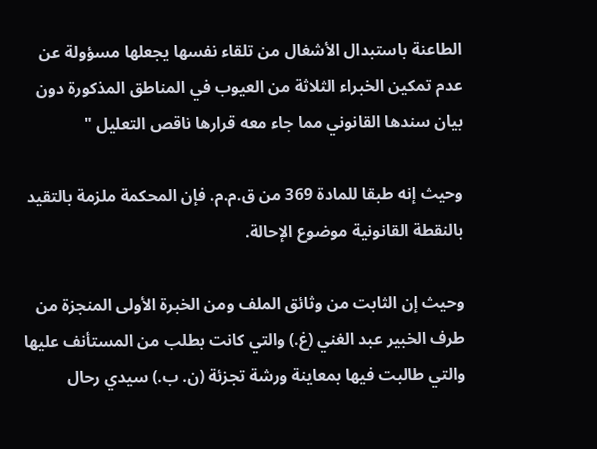الطاعنة باستبدال الأشغال من تلقاء نفسها يجعلها مسؤولة عن عدم تمكين الخبراء الثلاثة من العيوب في المناطق المذكورة دون بيان سندها القانوني مما جاء معه قرارها ناقص التعليل "

وحيث إنه طبقا للمادة 369 من ق.م.م. فإن المحكمة ملزمة بالتقيد بالنقطة القانونية موضوع الإحالة.

وحيث إن الثابت من وثائق الملف ومن الخبرة الأولى المنجزة من طرف الخبير عبد الغني (غ.) والتي كانت بطلب من المستأنف عليها والتي طالبت فيها بمعاينة ورشة تجزئة (ن. ب.) سيدي رحال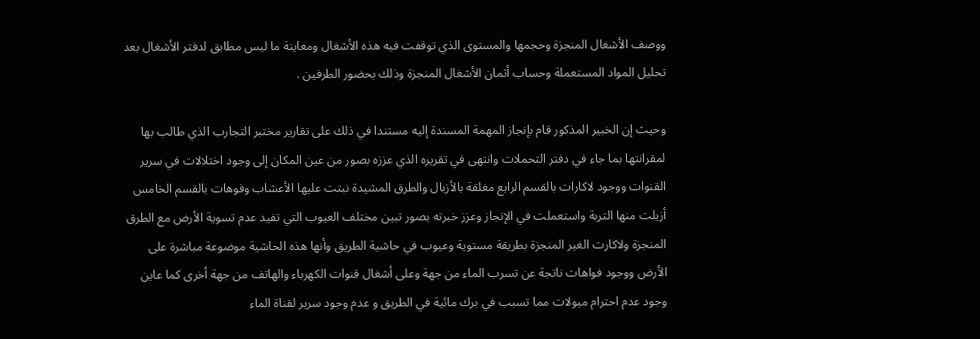ووصف الأشغال المنجزة وحجمها والمستوى الذي توقفت فيه هذه الأشغال ومعاينة ما ليس مطابق لدفتر الأشغال بعد تحليل المواد المستعملة وحساب أثمان الأشغال المنجزة وذلك بحضور الطرفين .

وحيث إن الخبير المذكور قام بإنجاز المهمة المسندة إليه مستندا في ذلك على تقارير مختبر التجارب الذي طالب بها لمقرانتها بما جاء في دفتر التحملات وانتهى في تقريره الذي عززه بصور من عين المكان إلى وجود اختلالات في سرير القنوات ووجود لاكارات بالقسم الرابع مغلقة بالأزبال والطرق المشيدة نبتت عليها الأعشاب وفوهات بالقسم الخامس أزيلت منها التربة واستعملت في الإنجاز وعزز خبرته بصور تبين مختلف العيوب التي تفيد عدم تسوية الأرض مع الطرق المنجزة ولاكارت الغير المنجزة بطريقة مستوية وعيوب في حاشية الطريق وأنها هذه الحاشية موضوعة مباشرة على الأرض ووجود فواهات ناتجة عن تسرب الماء من جهة وعلى أشغال قنوات الكهرباء والهاتف من جهة أخرى كما عاين وجود عدم احترام ميولات مما تسبب في برك مائية في الطريق و عدم وجود سرير لقناة الماء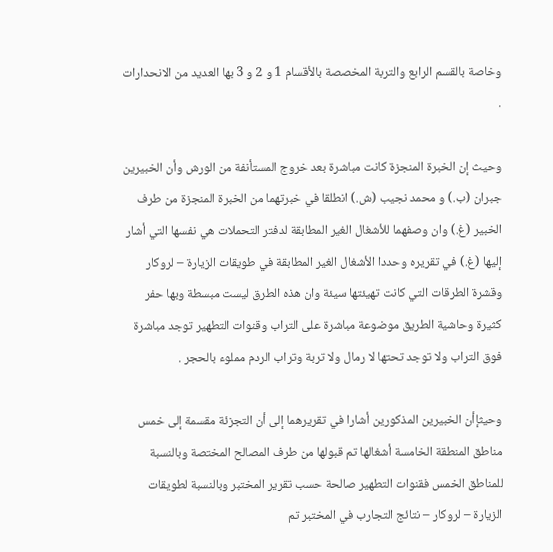وخاصة بالقسم الرابع والتربة المخصصة بالأقسام 1 و 2 و 3 بها العديد من الانحدارات .

وحيث إن الخبرة المنجزة كانت مباشرة بعد خروج المستأنفة من الورش وأن الخبيرين جبران (ب.) و محمد نجيب (ش.) انطلقا في خبرتهما من الخبرة المنجزة من طرف الخبير (غ.) وان وصفهما للأشغال الغير المطابقة لدفتر التحملات هي نفسها التي أشار إليها (غ.) في تقريره وحددا الأشغال الغير المطابقة في طويقات الزيارة – لروكار وقشرة الطرقات التي كانت تهيئتها سيئة وان هذه الطرق ليست مبسطة وبها حفر كثيرة وحاشية الطريق موضوعة مباشرة على التراب وقنوات التطهير توجد مباشرة فوق التراب ولا توجد تحتها لا رمال ولا تربة وتراب الردم مملوء بالحجر .

وحيثإأن الخبيرين المذكورين أشارا في تقريرهما إلى أن التجزئة مقسمة إلى خمس مناطق المنطقة الخامسة أشغالها تم قبولها من طرف المصالح المختصة وبالنسبة للمناطق الخمس فقنوات التطهير صالحة حسب تقرير المختبر وبالنسبة لطويقات الزيارة – لروكار – نتائج التجارب في المختبر تم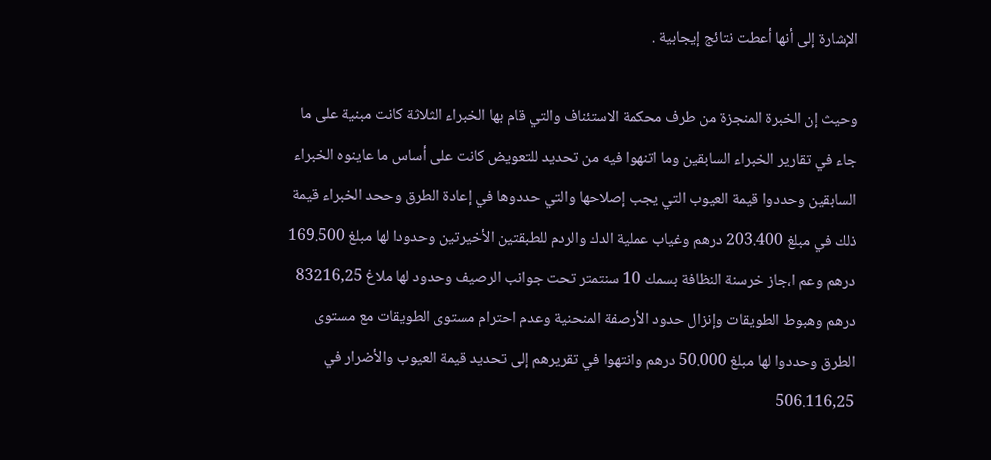الإشارة إلى أنها أعطت نتائج إيجابية .

وحيث إن الخبرة المنجزة من طرف محكمة الاستئناف والتي قام بها الخبراء الثلاثة كانت مبنية على ما جاء في تقارير الخبراء السابقين وما اتنهوا فيه من تحديد للتعويض كانت على أساس ما عاينوه الخبراء السابقين وحددوا قيمة العيوب التي يجب إصلاحها والتي حددوها في إعادة الطرق وححد الخبراء قيمة ذلك في مبلغ 203.400 درهم وغياب عملية الدك والردم للطبقتين الأخيرتين وحدودا لها مبلغ 169.500 درهم وعم ا،جاز خرسنة النظافة بسمك 10 سنتمتر تحت جوانب الرصيف وحدود لها ملاغ 83216,25 درهم وهبوط الطويقات وإنزال حدود الأرصفة المنحنية وعدم احترام مستوى الطويقات مع مستوى الطرق وحددوا لها مبلغ 50.000 درهم وانتهوا في تقريرهم إلى تحديد قيمة العيوب والأضرار في 506.116,25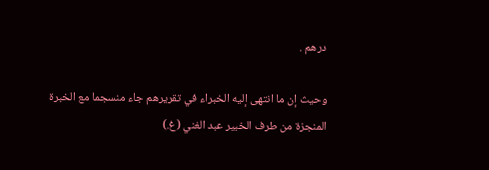درهم .

وحيث إن ما انتهى إليه الخبراء في تقريرهم جاء منسجما مع الخبرة المنجزة من طرف الخبير عبد الغني (غ.)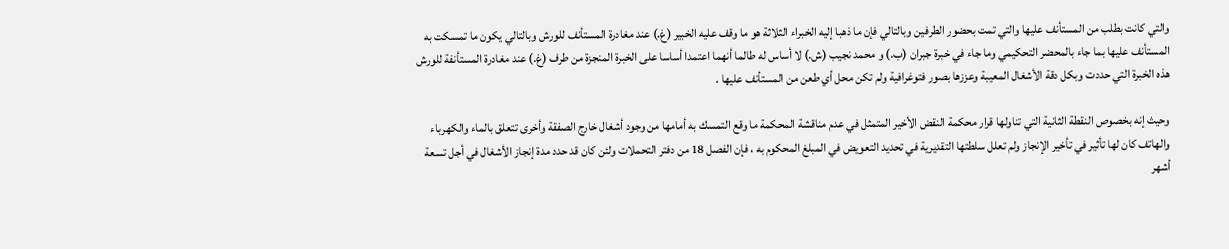والتي كانت بطلب من المستأنف عليها والتي تمت بحضور الطرفين وبالتالي فإن ما ذهبا إليه الخبراء الثلاثة هو ما وقف عليه الخبير (غ.) عند مغادرة المستأنف للورش وبالتالي يكون ما تمسكت به المستأنف عليها بما جاء بالمحضر التحكيمي وما جاء في خبرة جبران (ب.) و محمد نجيب (ش.) لا أساس له طالما أنهما اعتمدا أساسا على الخبرة المنجزة من طرف (غ.) عند مغادرة المستأنفة للورش هذه الخبرة التي حددت وبكل دقة الأشغال المعيبة وعززها بصور فتوغرافية ولم تكن محل أي طعن من المستأنف عليها .

وحيث إنه بخصوص النقطة الثانية التي تناولها قرار محكمة النقض الأخير المتمثل في عدم مناقشة المحكمة ما وقع التمسك به أمامها من وجود أشغال خارج الصفقة وأخرى تتعلق بالماء والكهرباء والهاتف كان لها تأثير في تأخير الإنجاز ولم تعلل سلطتها التقديرية في تحديد التعويض في المبلغ المحكوم به ، فإن الفصل 18 من دفتر التحملات ولئن كان قد حدد مدة إنجاز الأشغال في أجل تسعة أشهر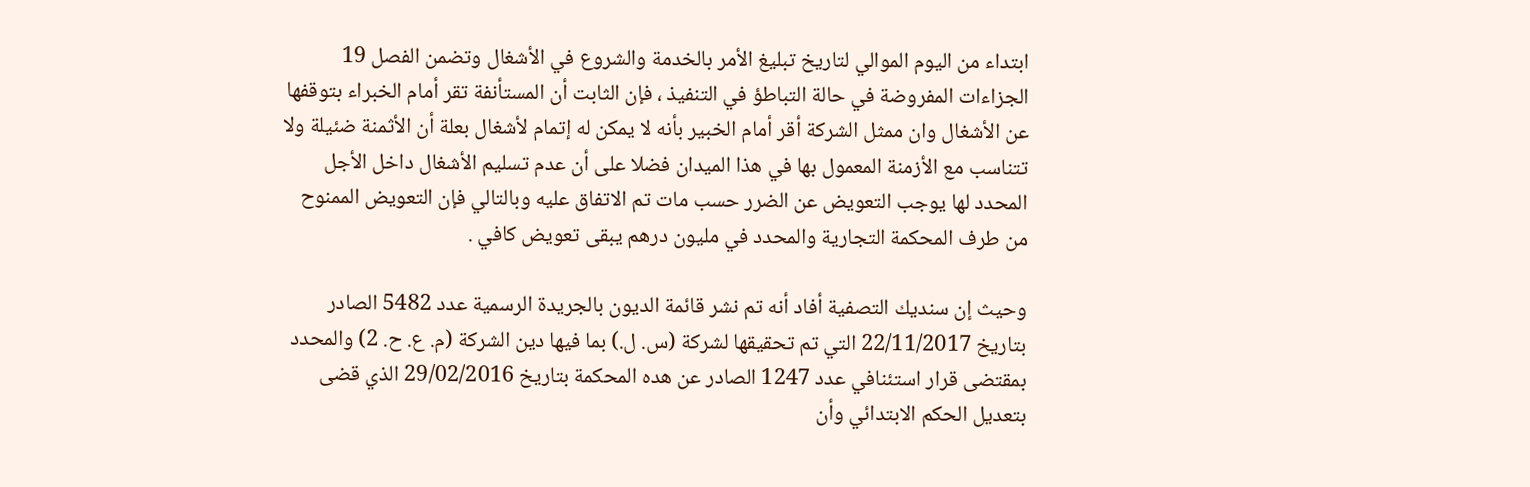ابتداء من اليوم الموالي لتاريخ تبليغ الأمر بالخدمة والشروع في الأشغال وتضمن الفصل 19 الجزاءات المفروضة في حالة التباطؤ في التنفيذ ، فإن الثابت أن المستأنفة تقر أمام الخبراء بتوقفها عن الأشغال وان ممثل الشركة أقر أمام الخبير بأنه لا يمكن له إتمام لأشغال بعلة أن الأثمنة ضئيلة ولا تتناسب مع الأزمنة المعمول بها في هذا الميدان فضلا على أن عدم تسليم الأشغال داخل الأجل المحدد لها يوجب التعويض عن الضرر حسب مات تم الاتفاق عليه وبالتالي فإن التعويض الممنوح من طرف المحكمة التجارية والمحدد في مليون درهم يبقى تعويض كافي .

وحيث إن سنديك التصفية أفاد أنه تم نشر قائمة الديون بالجريدة الرسمية عدد 5482 الصادر بتاريخ 22/11/2017 التي تم تحقيقها لشركة (س. ل.) بما فيها دين الشركة (م. ع. ح. 2) والمحدد بمقتضى قرار استئنافي عدد 1247 الصادر عن هده المحكمة بتاريخ 29/02/2016 الذي قضى بتعديل الحكم الابتدائي وأن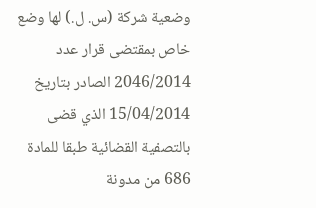وضعية شركة (س. ل.) لها وضع خاص بمقتضى قرار عدد 2046/2014 الصادر بتاريخ 15/04/2014 الذي قضى بالتصفية القضائية طبقا للمادة 686 من مدونة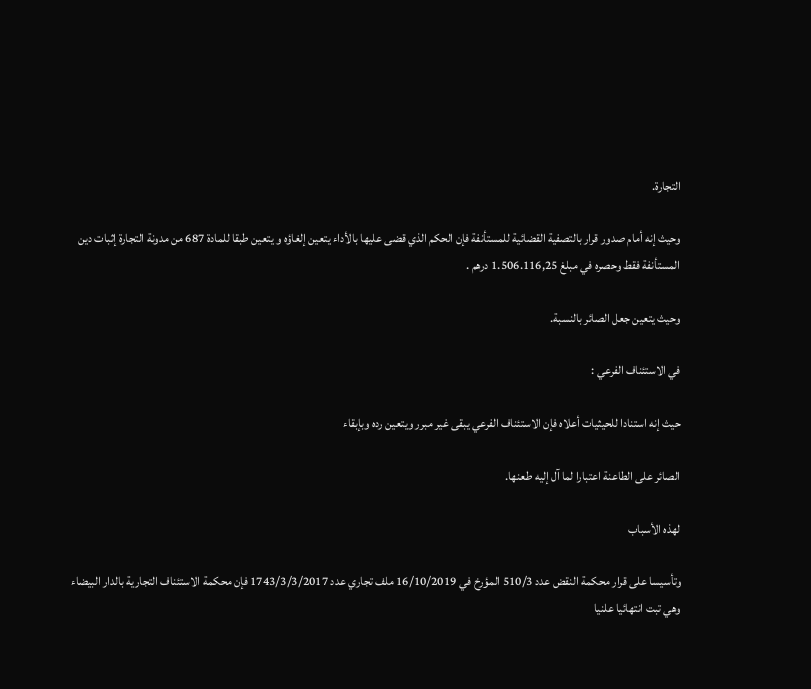التجارة.

وحيث إنه أمام صدور قرار بالتصفية القضائية للمستأنفة فإن الحكم الذي قضى عليها بالأداء يتعين إلغاؤه و يتعين طبقا للمادة 687 من مدونة التجارة إثبات دين المستأنفة فقط وحصره في مبلغ 1.506.116,25 درهم .

وحيث يتعين جعل الصائر بالنسبة.

في الاستئناف الفرعي :

حيث إنه استنادا للحيثيات أعلاه فإن الاستئناف الفرعي يبقى غير مبرر ويتعين رده وبإبقاء

الصائر على الطاعنة اعتبارا لما آل إليه طعنها.

لهذه الأسباب

وتأسيسا على قرار محكمة النقض عدد 510/3 المؤرخ في 16/10/2019 ملف تجاري عدد 1743/3/3/2017 فإن محكمة الاستئناف التجارية بالدار البيضاء وهي تبت انتهائيا علنيا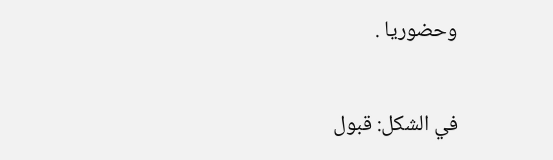وحضوريا .

في الشكل: قبول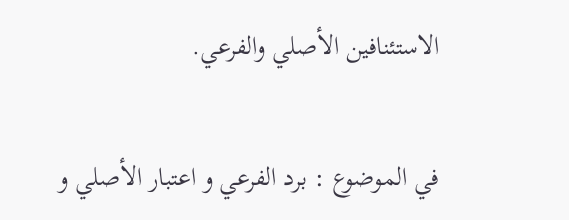الاستئنافين الأصلي والفرعي.

في الموضوع : برد الفرعي و اعتبار الأصلي و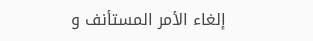إلغاء الأمر المستأنف و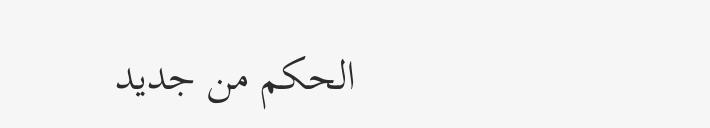الحكم من جديد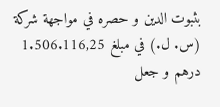بثبوت الدين و حصره في مواجهة شركة (س. ل.) في مبلغ 1.506.116,25 درهم و جعل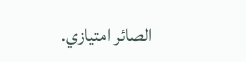الصائر امتيازي.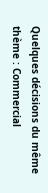Quelques décisions du même thème : Commercial